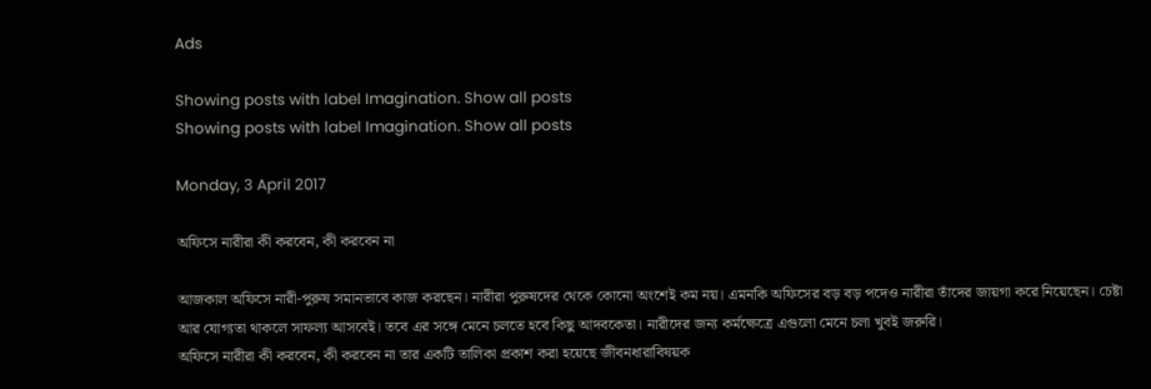Ads

Showing posts with label Imagination. Show all posts
Showing posts with label Imagination. Show all posts

Monday, 3 April 2017

অফিসে নারীরা কী করবেন, কী করবেন না

আজকাল অফিসে নারী-পুরুষ সমানভাবে কাজ করছেন। নারীরা পুরুষদের থেকে কোনো অংশেই কম নয়। এমনকি অফিসের বড় বড় পদেও নারীরা তাঁদের জায়গা করে নিয়েছেন। চেষ্টা আর যোগ্যতা থাকলে সাফল্য আসবেই। তবে এর সঙ্গে মেনে চলতে হবে কিছু আদবকেতা। নারীদের জন্য কর্মক্ষেত্রে এগুলো মেনে চলা খুবই জরুরি।
অফিসে নারীরা কী করবেন, কী করবেন না তার একটি তালিকা প্রকাশ করা হয়েছে জীবনধারাবিষয়ক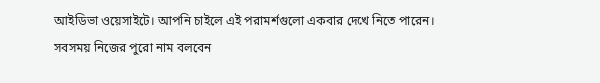আইডিভা ওয়েসাইটে। আপনি চাইলে এই পরামর্শগুলো একবার দেখে নিতে পারেন।
সবসময় নিজের পুরো নাম বলবেন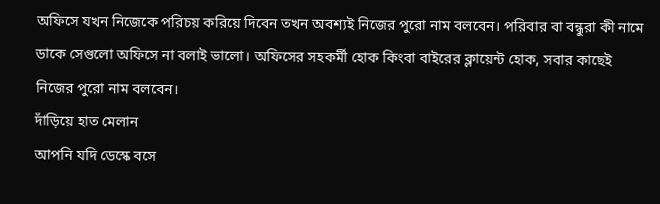অফিসে যখন নিজেকে পরিচয় করিয়ে দিবেন তখন অবশ্যই নিজের পুরো নাম বলবেন। পরিবার বা বন্ধুরা কী নামে ডাকে সেগুলো অফিসে না বলাই ভালো। অফিসের সহকর্মী হোক কিংবা বাইরের ক্লায়েন্ট হোক, সবার কাছেই নিজের পুরো নাম বলবেন।
দাঁড়িয়ে হাত মেলান
আপনি যদি ডেস্কে বসে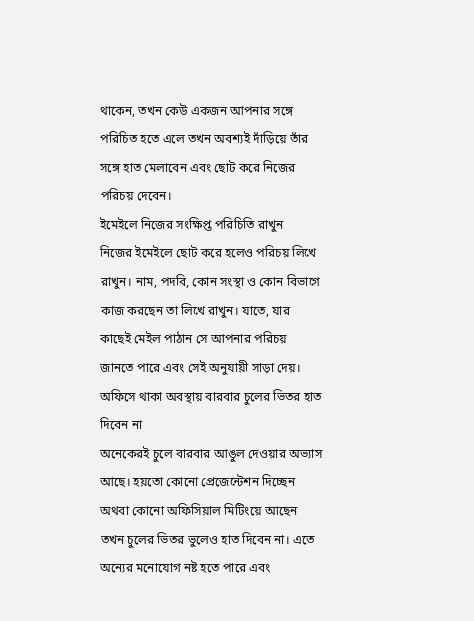থাকেন, তখন কেউ একজন আপনার সঙ্গে পরিচিত হতে এলে তখন অবশ্যই দাঁড়িয়ে তাঁর সঙ্গে হাত মেলাবেন এবং ছোট করে নিজের পরিচয় দেবেন।
ইমেইলে নিজের সংক্ষিপ্ত পরিচিতি রাখুন
নিজের ইমেইলে ছোট করে হলেও পরিচয় লিখে রাখুন। নাম, পদবি, কোন সংস্থা ও কোন বিভাগে কাজ করছেন তা লিখে রাখুন। যাতে, যার কাছেই মেইল পাঠান সে আপনার পরিচয় জানতে পারে এবং সেই অনুযায়ী সাড়া দেয়।
অফিসে থাকা অবস্থায় বারবার চুলের ভিতর হাত দিবেন না
অনেকেরই চুলে বারবার আঙুল দেওয়ার অভ্যাস আছে। হয়তো কোনো প্রেজেন্টেশন দিচ্ছেন অথবা কোনো অফিসিয়াল মিটিংয়ে আছেন তখন চুলের ভিতর ভুলেও হাত দিবেন না। এতে অন্যের মনোযোগ নষ্ট হতে পারে এবং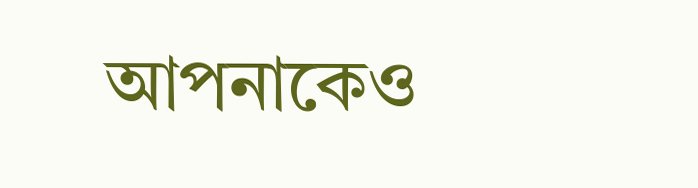আপনাকেও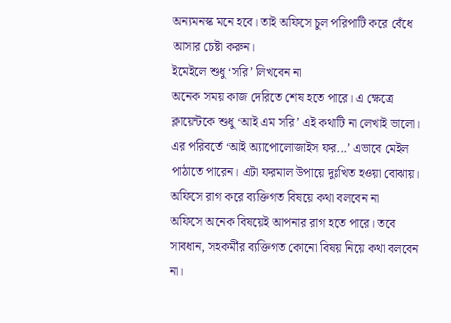অন্যমনস্ক মনে হবে। তাই অফিসে চুল পরিপাটি করে বেঁধে আসার চেষ্টা করুন।
ইমেইলে শুধু ‘সরি’ লিখবেন না
অনেক সময় কাজ দেরিতে শেষ হতে পারে। এ ক্ষেত্রে ক্লায়েন্টকে শুধু ‘আই এম সরি’ এই কথাটি না লেখাই ভালো। এর পরিবর্তে ‘আই অ্যাপোলোজাইস ফর...’ এভাবে মেইল পাঠাতে পারেন। এটা ফরমাল উপায়ে দুঃখিত হওয়া বোঝায়।
অফিসে রাগ করে ব্যক্তিগত বিষয়ে কথা বলবেন না
অফিসে অনেক বিষয়েই আপনার রাগ হতে পারে। তবে সাবধান, সহকর্মীর ব্যক্তিগত কোনো বিষয় নিয়ে কথা বলবেন না।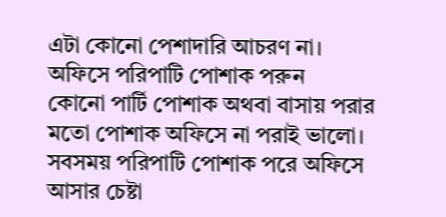এটা কোনো পেশাদারি আচরণ না।
অফিসে পরিপাটি পোশাক পরুন
কোনো পার্টি পোশাক অথবা বাসায় পরার মতো পোশাক অফিসে না পরাই ভালো। সবসময় পরিপাটি পোশাক পরে অফিসে আসার চেষ্টা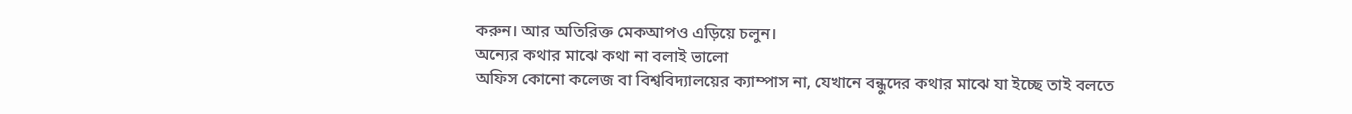করুন। আর অতিরিক্ত মেকআপও এড়িয়ে চলুন।
অন্যের কথার মাঝে কথা না বলাই ভালো
অফিস কোনো কলেজ বা বিশ্ববিদ্যালয়ের ক্যাম্পাস না, যেখানে বন্ধুদের কথার মাঝে যা ইচ্ছে তাই বলতে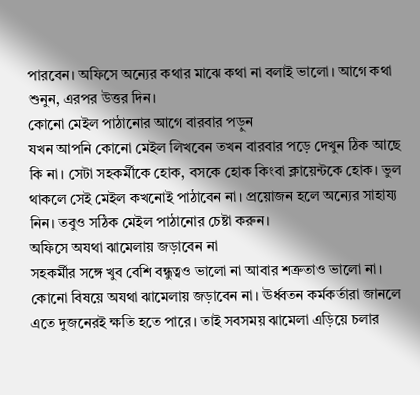পারবেন। অফিসে অন্যের কথার মাঝে কথা না বলাই ভালো। আগে কথা শুনুন, এরপর উত্তর দিন।
কোনো মেইল পাঠানোর আগে বারবার পড়ুন
যখন আপনি কোনো মেইল লিখবেন তখন বারবার পড়ে দেখুন ঠিক আছে কি না। সেটা সহকর্মীকে হোক, বসকে হোক কিংবা ক্লায়েন্টকে হোক। ভুল থাকলে সেই মেইল কখনোই পাঠাবেন না। প্রয়োজন হলে অন্যের সাহায্য নিন। তবুও সঠিক মেইল পাঠানোর চেষ্টা করুন।
অফিসে অযথা ঝামেলায় জড়াবেন না
সহকর্মীর সঙ্গে খুব বেশি বন্ধুত্বও ভালো না আবার শত্রুতাও ভালো না। কোনো বিষয়ে অযথা ঝামেলায় জড়াবেন না। ঊর্ধ্বতন কর্মকর্তারা জানলে এতে দুজনেরই ক্ষতি হতে পারে। তাই সবসময় ঝামেলা এড়িয়ে চলার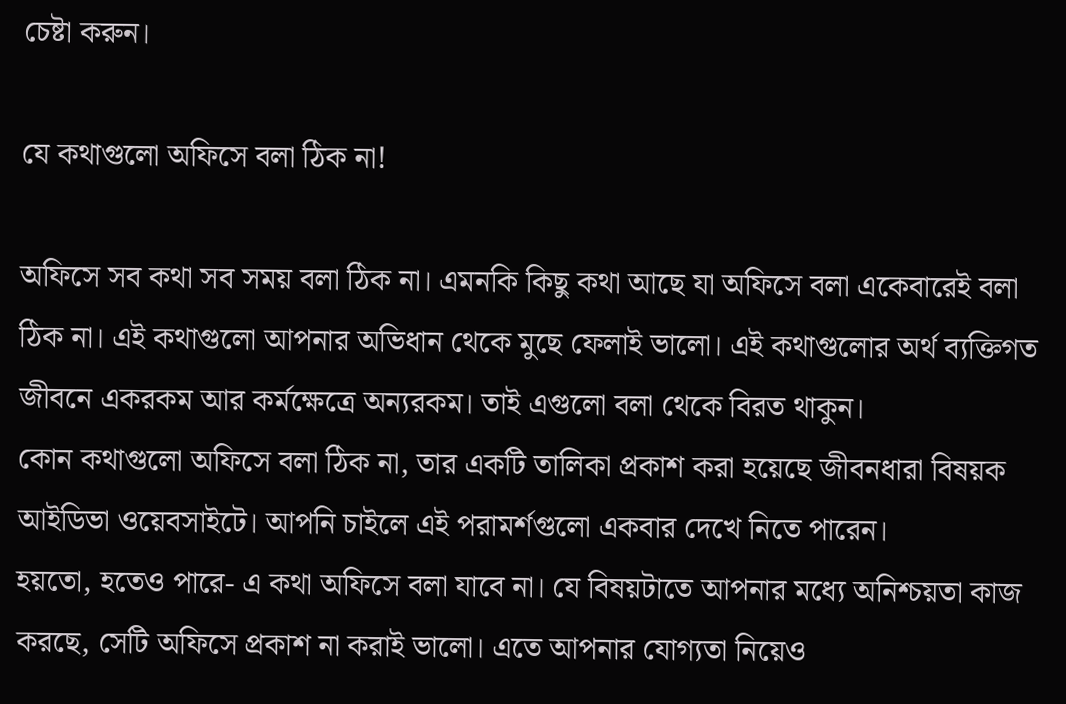চেষ্টা করুন।

যে কথাগুলো অফিসে বলা ঠিক না!

অফিসে সব কথা সব সময় বলা ঠিক না। এমনকি কিছু কথা আছে যা অফিসে বলা একেবারেই বলা ঠিক না। এই কথাগুলো আপনার অভিধান থেকে মুছে ফেলাই ভালো। এই কথাগুলোর অর্থ ব্যক্তিগত জীবনে একরকম আর কর্মক্ষেত্রে অন্যরকম। তাই এগুলো বলা থেকে বিরত থাকুন।
কোন কথাগুলো অফিসে বলা ঠিক না, তার একটি তালিকা প্রকাশ করা হয়েছে জীবনধারা বিষয়ক আইডিভা ওয়েবসাইটে। আপনি চাইলে এই পরামর্শগুলো একবার দেখে নিতে পারেন।
হয়তো, হতেও পারে- এ কথা অফিসে বলা যাবে না। যে বিষয়টাতে আপনার মধ্যে অনিশ্চয়তা কাজ করছে, সেটি অফিসে প্রকাশ না করাই ভালো। এতে আপনার যোগ্যতা নিয়েও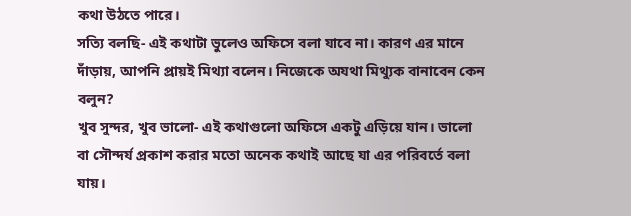কথা উঠতে পারে।
সত্যি বলছি- এই কথাটা ভুলেও অফিসে বলা যাবে না। কারণ এর মানে দাঁড়ায়, আপনি প্রায়ই মিথ্যা বলেন। নিজেকে অযথা মিথ্যুক বানাবেন কেন বলুন?
খুব সুন্দর, খুব ভালো- এই কথাগুলো অফিসে একটু এড়িয়ে যান। ভালো বা সৌন্দর্য প্রকাশ করার মতো অনেক কথাই আছে যা এর পরিবর্তে বলা যায়।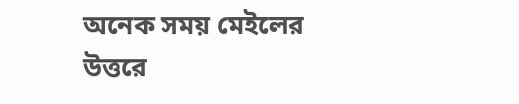অনেক সময় মেইলের উত্তরে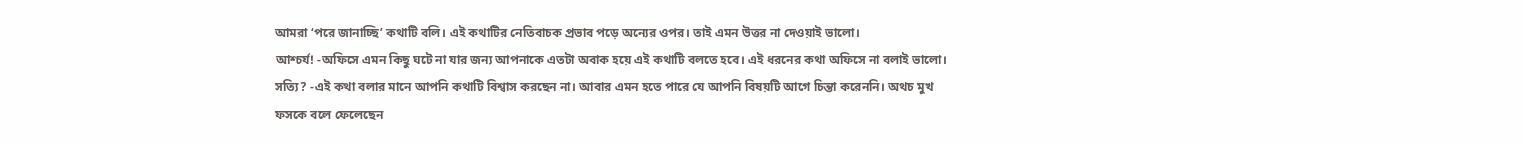আমরা ‘পরে জানাচ্ছি’ কথাটি বলি। এই কথাটির নেতিবাচক প্রভাব পড়ে অন্যের ওপর। তাই এমন উত্তর না দেওয়াই ভালো।
আশ্চর্য! -অফিসে এমন কিছু ঘটে না যার জন্য আপনাকে এতটা অবাক হয়ে এই কথাটি বলতে হবে। এই ধরনের কথা অফিসে না বলাই ভালো।
সত্যি? -এই কথা বলার মানে আপনি কথাটি বিশ্বাস করছেন না। আবার এমন হতে পারে যে আপনি বিষয়টি আগে চিন্তা করেননি। অথচ মুখ ফসকে বলে ফেলেছেন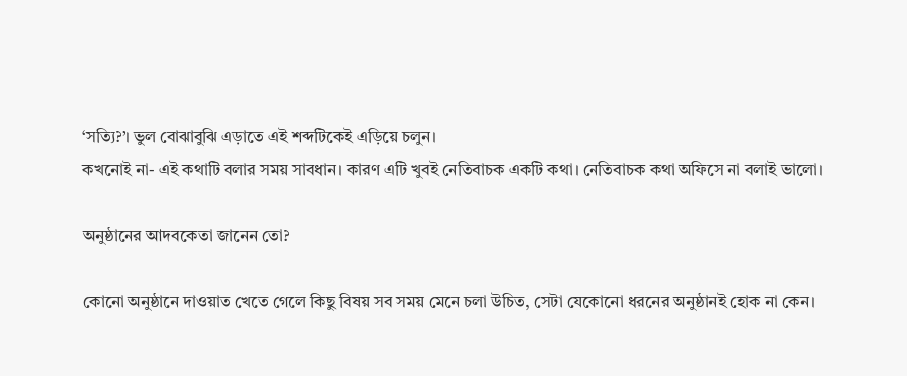‘সত্যি?’। ভুল বোঝাবুঝি এড়াতে এই শব্দটিকেই এড়িয়ে চলুন।
কখনোই না- এই কথাটি বলার সময় সাবধান। কারণ এটি খুবই নেতিবাচক একটি কথা। নেতিবাচক কথা অফিসে না বলাই ভালো।

অনুষ্ঠানের আদবকেতা জানেন তো?

কোনো অনুষ্ঠানে দাওয়াত খেতে গেলে কিছু বিষয় সব সময় মেনে চলা উচিত, সেটা যেকোনো ধরনের অনুষ্ঠানই হোক না কেন।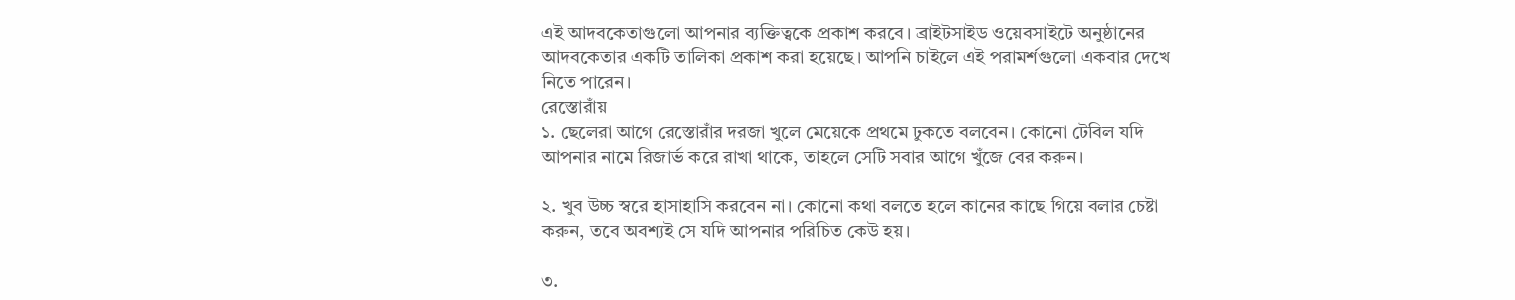এই আদবকেতাগুলো আপনার ব্যক্তিত্বকে প্রকাশ করবে। ব্রাইটসাইড ওয়েবসাইটে অনুষ্ঠানের আদবকেতার একটি তালিকা প্রকাশ করা হয়েছে। আপনি চাইলে এই পরামর্শগুলো একবার দেখে নিতে পারেন।
রেস্তোরাঁয়
১. ছেলেরা আগে রেস্তোরাঁর দরজা খুলে মেয়েকে প্রথমে ঢুকতে বলবেন। কোনো টেবিল যদি আপনার নামে রিজার্ভ করে রাখা থাকে, তাহলে সেটি সবার আগে খুঁজে বের করুন।

২. খুব উচ্চ স্বরে হাসাহাসি করবেন না। কোনো কথা বলতে হলে কানের কাছে গিয়ে বলার চেষ্টা করুন, তবে অবশ্যই সে যদি আপনার পরিচিত কেউ হয়।

৩.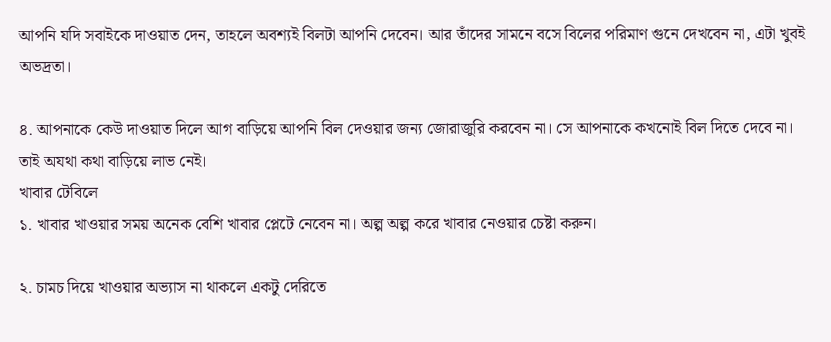আপনি যদি সবাইকে দাওয়াত দেন, তাহলে অবশ্যই বিলটা আপনি দেবেন। আর তাঁদের সামনে বসে বিলের পরিমাণ গুনে দেখবেন না, এটা খুবই অভদ্রতা।

৪. আপনাকে কেউ দাওয়াত দিলে আগ বাড়িয়ে আপনি বিল দেওয়ার জন্য জোরাজুরি করবেন না। সে আপনাকে কখনোই বিল দিতে দেবে না। তাই অযথা কথা বাড়িয়ে লাভ নেই।
খাবার টেবিলে
১. খাবার খাওয়ার সময় অনেক বেশি খাবার প্লেটে নেবেন না। অল্প অল্প করে খাবার নেওয়ার চেষ্টা করুন।

২. চামচ দিয়ে খাওয়ার অভ্যাস না থাকলে একটু দেরিতে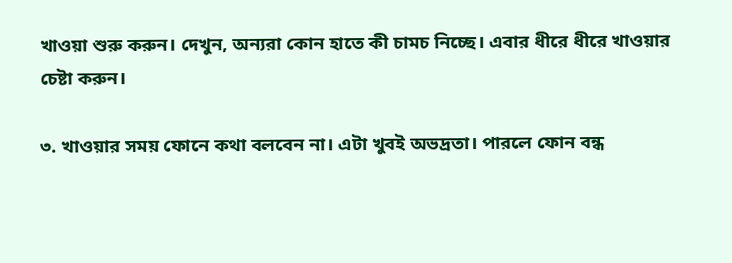খাওয়া শুরু করুন। দেখুন, অন্যরা কোন হাতে কী চামচ নিচ্ছে। এবার ধীরে ধীরে খাওয়ার চেষ্টা করুন।

৩. খাওয়ার সময় ফোনে কথা বলবেন না। এটা খুবই অভদ্রতা। পারলে ফোন বন্ধ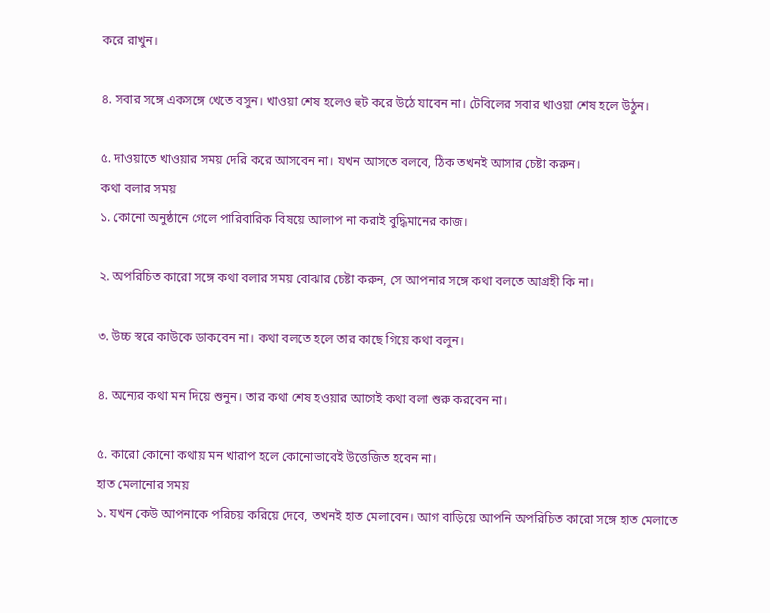করে রাখুন।

৪. সবার সঙ্গে একসঙ্গে খেতে বসুন। খাওয়া শেষ হলেও হুট করে উঠে যাবেন না। টেবিলের সবার খাওয়া শেষ হলে উঠুন।

৫. দাওয়াতে খাওয়ার সময় দেরি করে আসবেন না। যখন আসতে বলবে, ঠিক তখনই আসার চেষ্টা করুন।
কথা বলার সময়
১. কোনো অনুষ্ঠানে গেলে পারিবারিক বিষয়ে আলাপ না করাই বুদ্ধিমানের কাজ।

২. অপরিচিত কারো সঙ্গে কথা বলার সময় বোঝার চেষ্টা করুন, সে আপনার সঙ্গে কথা বলতে আগ্রহী কি না।

৩. উচ্চ স্বরে কাউকে ডাকবেন না। কথা বলতে হলে তার কাছে গিয়ে কথা বলুন।

৪. অন্যের কথা মন দিয়ে শুনুন। তার কথা শেষ হওয়ার আগেই কথা বলা শুরু করবেন না।

৫. কারো কোনো কথায় মন খারাপ হলে কোনোভাবেই উত্তেজিত হবেন না।
হাত মেলানোর সময়
১. যখন কেউ আপনাকে পরিচয় করিয়ে দেবে, তখনই হাত মেলাবেন। আগ বাড়িয়ে আপনি অপরিচিত কারো সঙ্গে হাত মেলাতে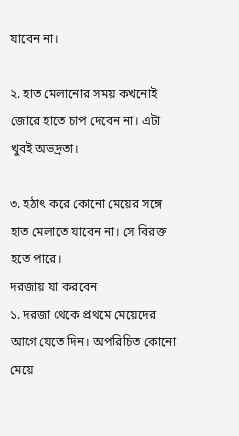যাবেন না।

২. হাত মেলানোর সময় কখনোই জোরে হাতে চাপ দেবেন না। এটা খুবই অভদ্রতা।

৩. হঠাৎ করে কোনো মেয়ের সঙ্গে হাত মেলাতে যাবেন না। সে বিরক্ত হতে পারে।
দরজায় যা করবেন
১. দরজা থেকে প্রথমে মেয়েদের আগে যেতে দিন। অপরিচিত কোনো মেয়ে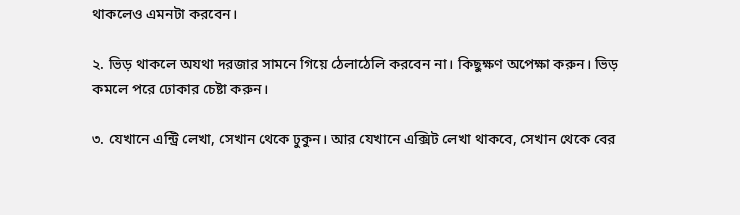থাকলেও এমনটা করবেন।

২. ভিড় থাকলে অযথা দরজার সামনে গিয়ে ঠেলাঠেলি করবেন না। কিছুক্ষণ অপেক্ষা করুন। ভিড় কমলে পরে ঢোকার চেষ্টা করুন।

৩. যেখানে এন্ট্রি লেখা, সেখান থেকে ঢুকুন। আর যেখানে এক্সিট লেখা থাকবে, সেখান থেকে বের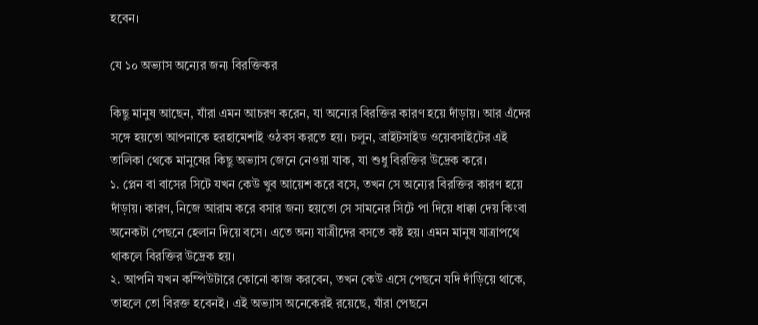হবেন।

যে ১০ অভ্যাস অন্যের জন্য বিরক্তিকর

কিছু মানুষ আছেন, যাঁরা এমন আচরণ করেন, যা অন্যের বিরক্তির কারণ হয়ে দাঁড়ায়। আর এঁদের সঙ্গে হয়তো আপনাকে হরহামেশাই ওঠবস করতে হয়। চলুন, ব্রাইটসাইড ওয়েবসাইটের এই তালিকা থেকে মানুষের কিছু অভ্যাস জেনে নেওয়া যাক, যা শুধু বিরক্তির উদ্রেক করে।
১. প্লেন বা বাসের সিটে যখন কেউ খুব আয়েশ করে বসে, তখন সে অন্যের বিরক্তির কারণ হয়ে দাঁড়ায়। কারণ, নিজে আরাম করে বসার জন্য হয়তো সে সামনের সিটে পা দিয়ে ধাক্কা দেয় কিংবা অনেকটা পেছনে হেলান দিয়ে বসে। এতে অন্য যাত্রীদের বসতে কষ্ট হয়। এমন মানুষ যাত্রাপথে থাকলে বিরক্তির উদ্রেক হয়।
২. আপনি যখন কম্পিউটারে কোনো কাজ করবেন, তখন কেউ এসে পেছনে যদি দাঁড়িয়ে থাকে, তাহলে তো বিরক্ত হবেনই। এই অভ্যাস অনেকেরই রয়েছে, যাঁরা পেছনে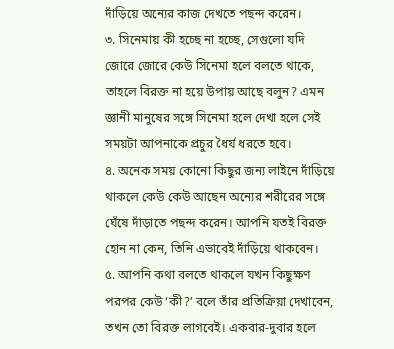দাঁড়িয়ে অন্যের কাজ দেখতে পছন্দ করেন।
৩. সিনেমায় কী হচ্ছে না হচ্ছে, সেগুলো যদি জোরে জোরে কেউ সিনেমা হলে বলতে থাকে, তাহলে বিরক্ত না হয়ে উপায় আছে বলুন? এমন জ্ঞানী মানুষের সঙ্গে সিনেমা হলে দেখা হলে সেই সময়টা আপনাকে প্রচুর ধৈর্য ধরতে হবে।
৪. অনেক সময় কোনো কিছুর জন্য লাইনে দাঁড়িয়ে থাকলে কেউ কেউ আছেন অন্যের শরীরের সঙ্গে ঘেঁষে দাঁড়াতে পছন্দ করেন। আপনি যতই বিরক্ত হোন না কেন, তিনি এভাবেই দাঁড়িয়ে থাকবেন।
৫. আপনি কথা বলতে থাকলে যখন কিছুক্ষণ পরপর কেউ ‘কী?’ বলে তাঁর প্রতিক্রিয়া দেখাবেন, তখন তো বিরক্ত লাগবেই। একবার-দুবার হলে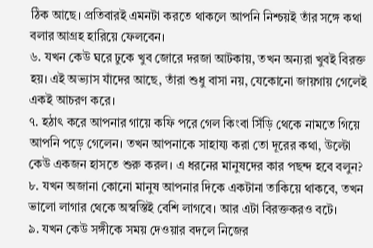ঠিক আছে। প্রতিবারই এমনটা করতে থাকলে আপনি নিশ্চয়ই তাঁর সঙ্গে কথা বলার আগ্রহ হারিয়ে ফেলবেন।
৬. যখন কেউ ঘরে ঢুকে খুব জোরে দরজা আটকায়, তখন অন্যরা খুবই বিরক্ত হয়। এই অভ্যাস যাঁদের আছে, তাঁরা শুধু বাসা নয়, যেকোনো জায়গায় গেলেই একই আচরণ করে।
৭. হঠাৎ করে আপনার গায়ে কফি পরে গেল কিংবা সিঁড়ি থেকে নামতে গিয়ে আপনি পড়ে গেলেন। তখন আপনাকে সাহায্য করা তো দূরের কথা, উল্টো কেউ একজন হাসতে শুরু করল। এ ধরনের মানুষদের কার পছন্দ হবে বলুন?
৮. যখন অজানা কোনো মানুষ আপনার দিকে একটানা তাকিয়ে থাকবে, তখন ভালো লাগার থেকে অস্বস্তিই বেশি লাগবে। আর এটা বিরক্তকরও বটে।
৯. যখন কেউ সঙ্গীকে সময় দেওয়ার বদলে নিজের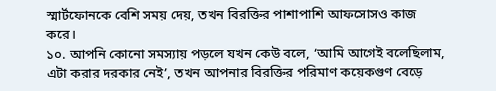স্মার্টফোনকে বেশি সময় দেয়, তখন বিরক্তির পাশাপাশি আফসোসও কাজ করে।
১০. আপনি কোনো সমস্যায় পড়লে যখন কেউ বলে, ‘আমি আগেই বলেছিলাম, এটা করার দরকার নেই’, তখন আপনার বিরক্তির পরিমাণ কয়েকগুণ বেড়ে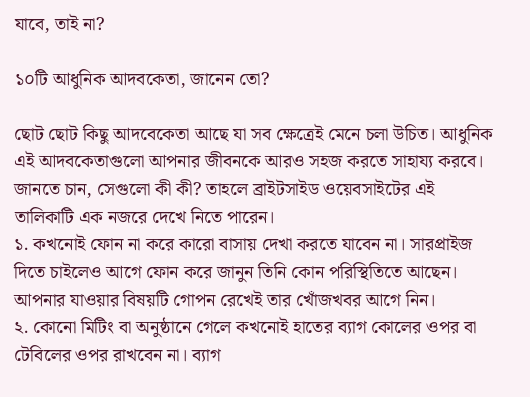যাবে, তাই না?

১০টি আধুনিক আদবকেতা, জানেন তো?

ছোট ছোট কিছু আদবেকেতা আছে যা সব ক্ষেত্রেই মেনে চলা উচিত। আধুনিক এই আদবকেতাগুলো আপনার জীবনকে আরও সহজ করতে সাহায্য করবে। জানতে চান, সেগুলো কী কী? তাহলে ব্রাইটসাইড ওয়েবসাইটের এই তালিকাটি এক নজরে দেখে নিতে পারেন।
১. কখনোই ফোন না করে কারো বাসায় দেখা করতে যাবেন না। সারপ্রাইজ দিতে চাইলেও আগে ফোন করে জানুন তিনি কোন পরিস্থিতিতে আছেন। আপনার যাওয়ার বিষয়টি গোপন রেখেই তার খোঁজখবর আগে নিন।
২. কোনো মিটিং বা অনুষ্ঠানে গেলে কখনোই হাতের ব্যাগ কোলের ওপর বা টেবিলের ওপর রাখবেন না। ব্যাগ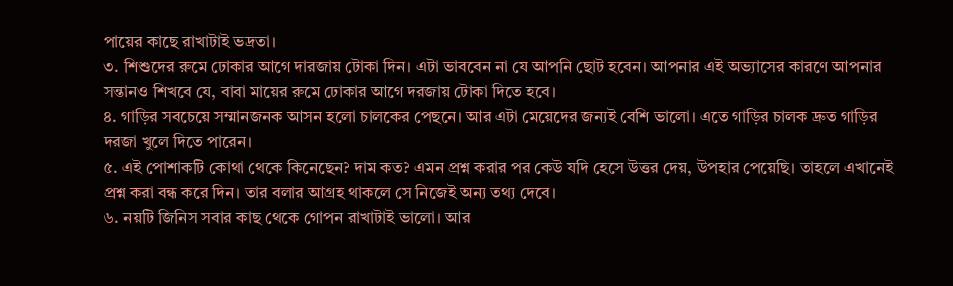পায়ের কাছে রাখাটাই ভদ্রতা।
৩. শিশুদের রুমে ঢোকার আগে দারজায় টোকা দিন। এটা ভাববেন না যে আপনি ছোট হবেন। আপনার এই অভ্যাসের কারণে আপনার সন্তানও শিখবে যে, বাবা মায়ের রুমে ঢোকার আগে দরজায় টোকা দিতে হবে।
৪. গাড়ির সবচেয়ে সম্মানজনক আসন হলো চালকের পেছনে। আর এটা মেয়েদের জন্যই বেশি ভালো। এতে গাড়ির চালক দ্রুত গাড়ির দরজা খুলে দিতে পারেন।
৫. এই পোশাকটি কোথা থেকে কিনেছেন? দাম কত? এমন প্রশ্ন করার পর কেউ যদি হেসে উত্তর দেয়, উপহার পেয়েছি। তাহলে এখানেই প্রশ্ন করা বন্ধ করে দিন। তার বলার আগ্রহ থাকলে সে নিজেই অন্য তথ্য দেবে।
৬. নয়টি জিনিস সবার কাছ থেকে গোপন রাখাটাই ভালো। আর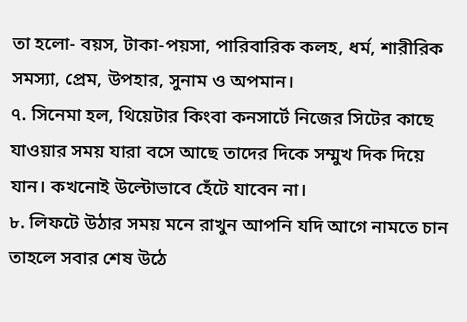তা হলো- বয়স, টাকা-পয়সা, পারিবারিক কলহ, ধর্ম, শারীরিক সমস্যা, প্রেম, উপহার, সুনাম ও অপমান।
৭. সিনেমা হল, থিয়েটার কিংবা কনসার্টে নিজের সিটের কাছে যাওয়ার সময় যারা বসে আছে তাদের দিকে সম্মুখ দিক দিয়ে যান। কখনোই উল্টোভাবে হেঁটে যাবেন না।
৮. লিফটে উঠার সময় মনে রাখুন আপনি যদি আগে নামতে চান তাহলে সবার শেষ উঠে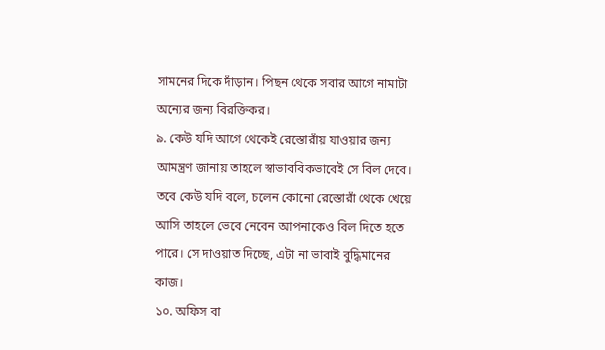সামনের দিকে দাঁড়ান। পিছন থেকে সবার আগে নামাটা অন্যের জন্য বিরক্তিকর।
৯. কেউ যদি আগে থেকেই রেস্তোরাঁয় যাওয়ার জন্য আমন্ত্রণ জানায় তাহলে স্বাভাববিকভাবেই সে বিল দেবে। তবে কেউ যদি বলে, চলেন কোনো রেস্তোরাঁ থেকে খেয়ে আসি তাহলে ভেবে নেবেন আপনাকেও বিল দিতে হতে পারে। সে দাওয়াত দিচ্ছে, এটা না ভাবাই বুদ্ধিমানের কাজ।
১০. অফিস বা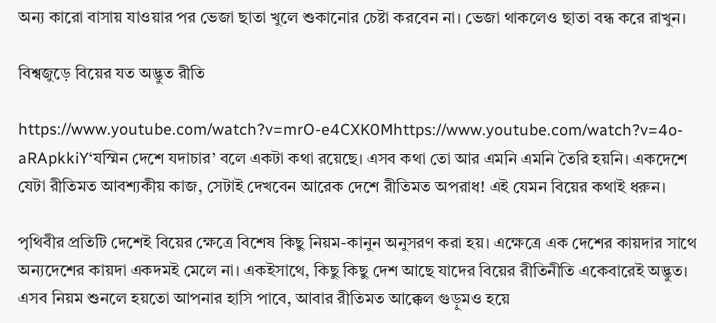অন্য কারো বাসায় যাওয়ার পর ভেজা ছাতা খুলে শুকানোর চেষ্টা করবেন না। ভেজা থাকলেও ছাতা বন্ধ করে রাখুন।

বিশ্বজুড়ে বিয়ের যত অদ্ভুত রীতি

https://www.youtube.com/watch?v=mrO-e4CXK0Mhttps://www.youtube.com/watch?v=4o-aRApkkiY‘যস্মিন দেশে যদাচার’ বলে একটা কথা রয়েছে। এসব কথা তো আর এমনি এমনি তৈরি হয়নি। একদেশে যেটা রীতিমত আবশ্যকীয় কাজ, সেটাই দেখবেন আরেক দেশে রীতিমত অপরাধ! এই যেমন বিয়ের কথাই ধরুন।

পৃথিবীর প্রতিটি দেশেই বিয়ের ক্ষেত্রে বিশেষ কিছু নিয়ম-কানুন অনুসরণ করা হয়। এক্ষেত্রে এক দেশের কায়দার সাথে অন্যদেশের কায়দা একদমই মেলে না। একইসাথে, কিছু কিছু দেশ আছে যাদের বিয়ের রীতিনীতি একেবারেই অদ্ভুত। এসব নিয়ম শুনলে হয়তো আপনার হাসি পাবে, আবার রীতিমত আক্কেল গুড়ুমও হয়ে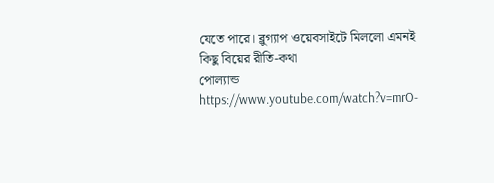যেতে পারে। ব্লুগ্যাপ ওয়েবসাইটে মিললো এমনই কিছু বিয়ের রীতি-কথা
পোল্যান্ড https://www.youtube.com/watch?v=mrO-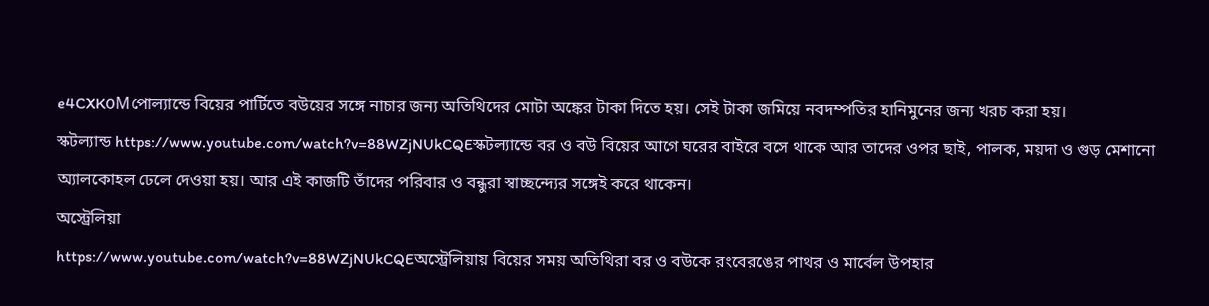e4CXK0Mপোল্যান্ডে বিয়ের পার্টিতে বউয়ের সঙ্গে নাচার জন্য অতিথিদের মোটা অঙ্কের টাকা দিতে হয়। সেই টাকা জমিয়ে নবদম্পতির হানিমুনের জন্য খরচ করা হয়।
স্কটল্যান্ড https://www.youtube.com/watch?v=88WZjNUkCQEস্কটল্যান্ডে বর ও বউ বিয়ের আগে ঘরের বাইরে বসে থাকে আর তাদের ওপর ছাই, পালক, ময়দা ও গুড় মেশানো অ্যালকোহল ঢেলে দেওয়া হয়। আর এই কাজটি তাঁদের পরিবার ও বন্ধুরা স্বাচ্ছন্দ্যের সঙ্গেই করে থাকেন।
অস্ট্রেলিয়া
https://www.youtube.com/watch?v=88WZjNUkCQEঅস্ট্রেলিয়ায় বিয়ের সময় অতিথিরা বর ও বউকে রংবেরঙের পাথর ও মার্বেল উপহার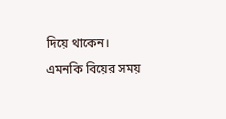দিয়ে থাকেন। এমনকি বিয়ের সময়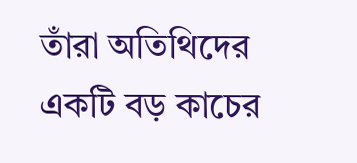তাঁরা অতিথিদের একটি বড় কাচের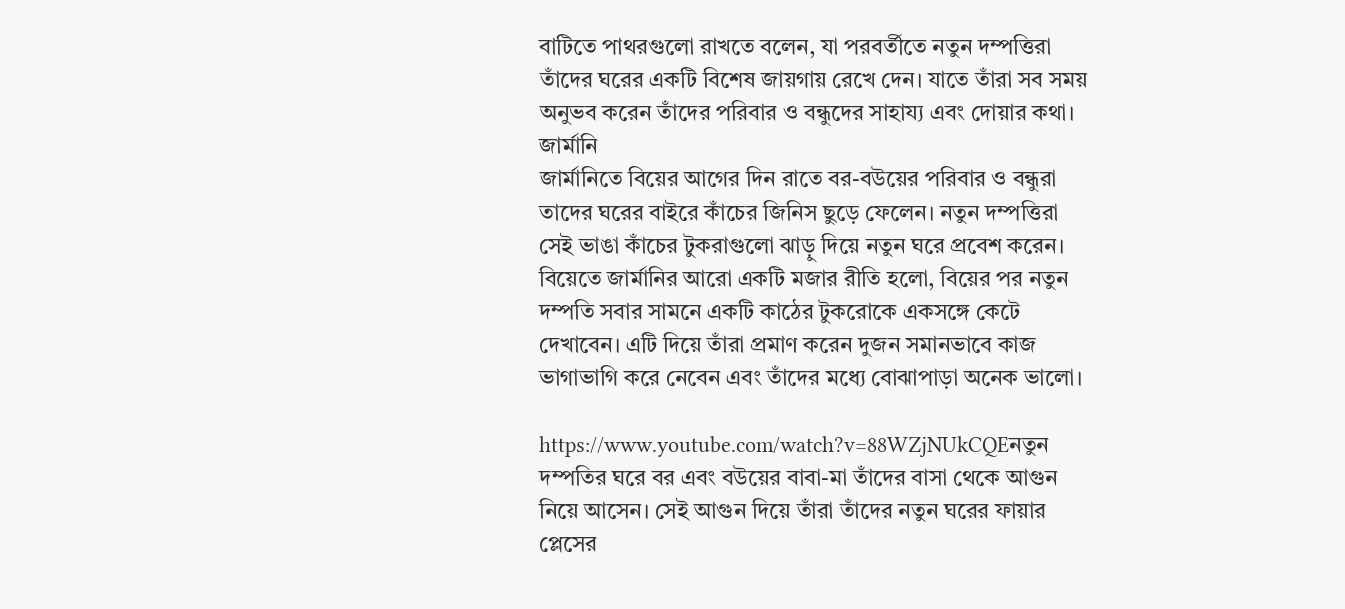বাটিতে পাথরগুলো রাখতে বলেন, যা পরবর্তীতে নতুন দম্পত্তিরা তাঁদের ঘরের একটি বিশেষ জায়গায় রেখে দেন। যাতে তাঁরা সব সময় অনুভব করেন তাঁদের পরিবার ও বন্ধুদের সাহায্য এবং দোয়ার কথা।
জার্মানি
জার্মানিতে বিয়ের আগের দিন রাতে বর-বউয়ের পরিবার ও বন্ধুরা তাদের ঘরের বাইরে কাঁচের জিনিস ছুড়ে ফেলেন। নতুন দম্পত্তিরা সেই ভাঙা কাঁচের টুকরাগুলো ঝাড়ু দিয়ে নতুন ঘরে প্রবেশ করেন। বিয়েতে জার্মানির আরো একটি মজার রীতি হলো, বিয়ের পর নতুন দম্পতি সবার সামনে একটি কাঠের টুকরোকে একসঙ্গে কেটে দেখাবেন। এটি দিয়ে তাঁরা প্রমাণ করেন দুজন সমানভাবে কাজ ভাগাভাগি করে নেবেন এবং তাঁদের মধ্যে বোঝাপাড়া অনেক ভালো।

https://www.youtube.com/watch?v=88WZjNUkCQEনতুন দম্পতির ঘরে বর এবং বউয়ের বাবা-মা তাঁদের বাসা থেকে আগুন নিয়ে আসেন। সেই আগুন দিয়ে তাঁরা তাঁদের নতুন ঘরের ফায়ার প্লেসের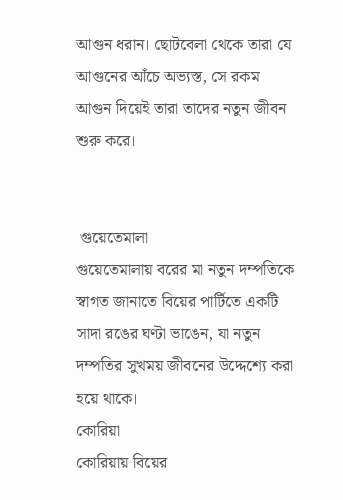আগুন ধরান। ছোটবেলা থেকে তারা যে আগুনের আঁচে অভ্যস্ত, সে রকম আগুন দিয়েই তারা তাদের নতুন জীবন শুরু করে।


 গুয়েতেমালা
গুয়েতেমালায় বরের মা নতুন দম্পতিকে স্বাগত জানাতে বিয়ের পার্টিতে একটি সাদা রঙের ঘণ্টা ভাঙেন, যা নতুন দম্পতির সুখময় জীবনের উদ্দেশ্যে করা হয়ে থাকে।
কোরিয়া
কোরিয়ায় বিয়ের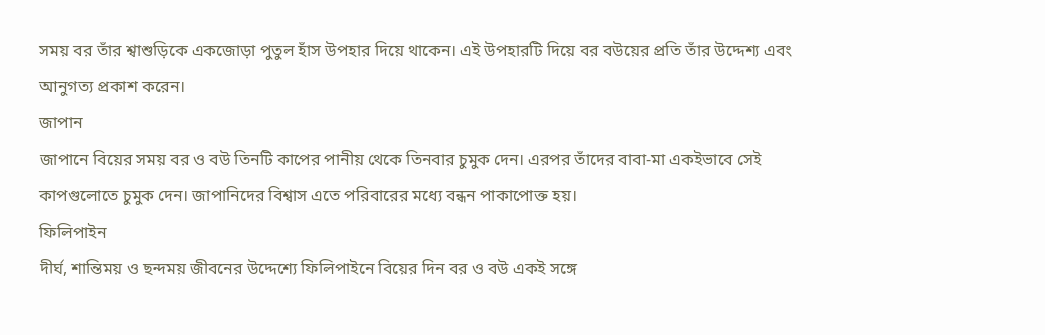সময় বর তাঁর শ্বাশুড়িকে একজোড়া পুতুল হাঁস উপহার দিয়ে থাকেন। এই উপহারটি দিয়ে বর বউয়ের প্রতি তাঁর উদ্দেশ্য এবং আনুগত্য প্রকাশ করেন।
জাপান
জাপানে বিয়ের সময় বর ও বউ তিনটি কাপের পানীয় থেকে তিনবার চুমুক দেন। এরপর তাঁদের বাবা-মা একইভাবে সেই কাপগুলোতে চুমুক দেন। জাপানিদের বিশ্বাস এতে পরিবারের মধ্যে বন্ধন পাকাপোক্ত হয়।
ফিলিপাইন
দীর্ঘ, শান্তিময় ও ছন্দময় জীবনের উদ্দেশ্যে ফিলিপাইনে বিয়ের দিন বর ও বউ একই সঙ্গে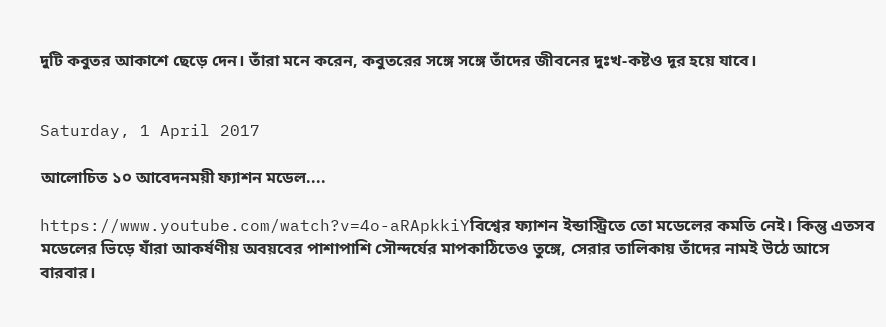দুটি কবুতর আকাশে ছেড়ে দেন। তাঁরা মনে করেন, কবুতরের সঙ্গে সঙ্গে তাঁদের জীবনের দুঃখ-কষ্টও দূর হয়ে যাবে।


Saturday, 1 April 2017

আলোচিত ১০ আবেদনময়ী ফ্যাশন মডেল....

https://www.youtube.com/watch?v=4o-aRApkkiYবিশ্বের ফ্যাশন ইন্ডাস্ট্রিতে তো মডেলের কমতি নেই। কিন্তু এতসব মডেলের ভিড়ে যাঁরা আকর্ষণীয় অবয়বের পাশাপাশি সৌন্দর্যের মাপকাঠিতেও তুঙ্গে, সেরার তালিকায় তাঁদের নামই উঠে আসে বারবার।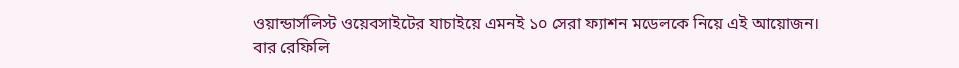ওয়ান্ডার্সলিস্ট ওয়েবসাইটের যাচাইয়ে এমনই ১০ সেরা ফ্যাশন মডেলকে নিয়ে এই আয়োজন।
বার রেফিলি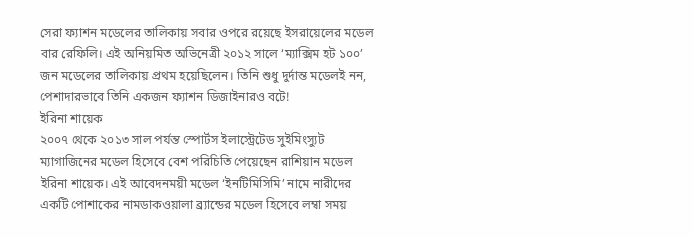সেরা ফ্যাশন মডেলের তালিকায় সবার ওপরে রয়েছে ইসরায়েলের মডেল বার রেফিলি। এই অনিয়মিত অভিনেত্রী ২০১২ সালে ‘ম্যাক্সিম হট ১০০’ জন মডেলের তালিকায় প্রথম হয়েছিলেন। তিনি শুধু দুর্দান্ত মডেলই নন, পেশাদারভাবে তিনি একজন ফ্যাশন ডিজাইনারও বটে!
ইরিনা শায়েক
২০০৭ থেকে ২০১৩ সাল পর্যন্ত স্পোর্টস ইলাস্ট্রেটেড সুইমিংস্যুট ম্যাগাজিনের মডেল হিসেবে বেশ পরিচিতি পেয়েছেন রাশিয়ান মডেল ইরিনা শায়েক। এই আবেদনময়ী মডেল ‘ইনটিমিসিমি’ নামে নারীদের একটি পোশাকের নামডাকওয়ালা ব্র্যান্ডের মডেল হিসেবে লম্বা সময়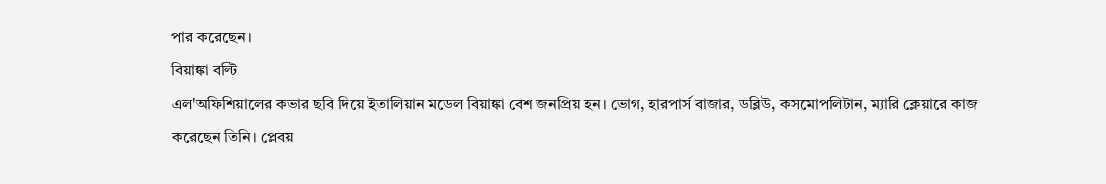পার করেছেন।
বিয়াঙ্কা বল্টি
এল'অফিশিয়ালের কভার ছবি দিয়ে ইতালিয়ান মডেল বিয়াঙ্কা বেশ জনপ্রিয় হন। ভোগ, হারপার্স বাজার, ডব্লিউ, কসমোপলিটান, ম্যারি ক্লেয়ারে কাজ করেছেন তিনি। প্লেবয়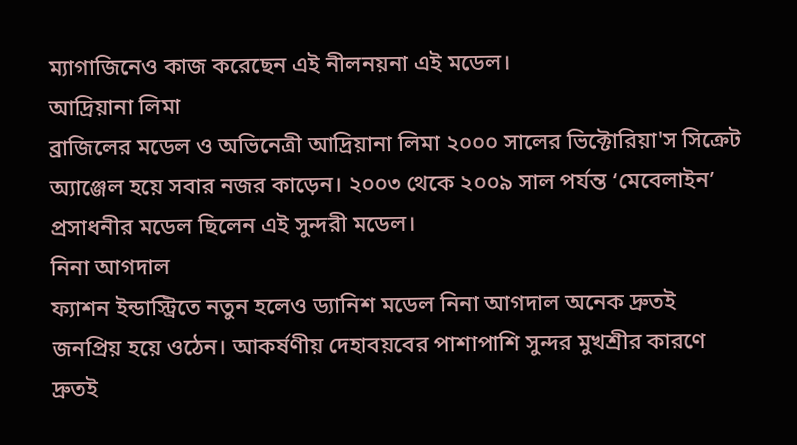ম্যাগাজিনেও কাজ করেছেন এই নীলনয়না এই মডেল।
আদ্রিয়ানা লিমা
ব্রাজিলের মডেল ও অভিনেত্রী আদ্রিয়ানা লিমা ২০০০ সালের ভিক্টোরিয়া'স সিক্রেট অ্যাঞ্জেল হয়ে সবার নজর কাড়েন। ২০০৩ থেকে ২০০৯ সাল পর্যন্ত ‘মেবেলাইন’ প্রসাধনীর মডেল ছিলেন এই সুন্দরী মডেল।
নিনা আগদাল
ফ্যাশন ইন্ডাস্ট্রিতে নতুন হলেও ড্যানিশ মডেল নিনা আগদাল অনেক দ্রুতই জনপ্রিয় হয়ে ওঠেন। আকর্ষণীয় দেহাবয়বের পাশাপাশি সুন্দর মুখশ্রীর কারণে দ্রুতই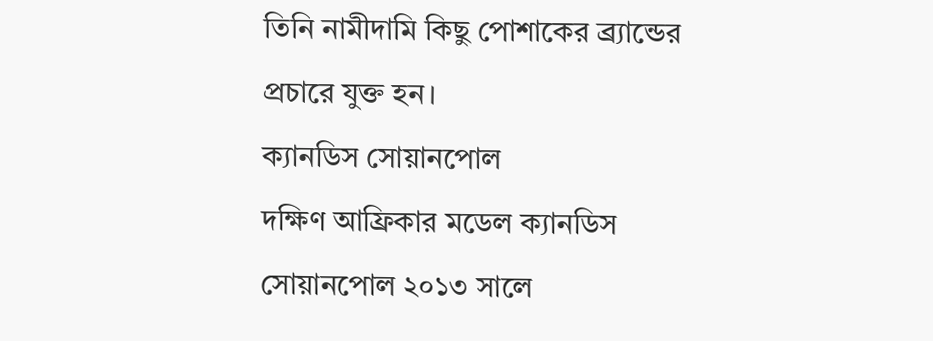তিনি নামীদামি কিছু পোশাকের ব্র্যান্ডের প্রচারে যুক্ত হন।
ক্যানডিস সোয়ানপোল
দক্ষিণ আফ্রিকার মডেল ক্যানডিস সোয়ানপোল ২০১৩ সালে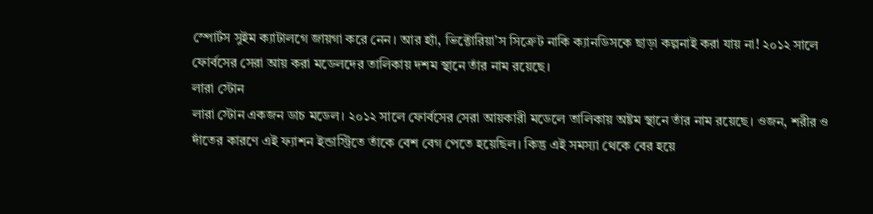স্পোর্টস সুইম ক্যাটালগে জায়গা করে নেন। আর হ্যাঁ, ভিক্টোরিয়া’স সিক্রেট নাকি ক্যানডিসকে ছাড়া কল্পনাই করা যায় না! ২০১২ সালে ফোর্বসের সেরা আয় করা মডেলদের তালিকায় দশম স্থানে তাঁর নাম রয়েছে।
লারা স্টোন
লারা স্টোন একজন ডাচ মডেল। ২০১২ সালে ফোর্বসের সেরা আয়কারী মডেলে তালিকায় অষ্টম স্থানে তাঁর নাম রয়েছে। ওজন, শরীর ও দাঁতের কারণে এই ফ্যাশন ইন্ডাস্ট্রিতে তাঁকে বেশ বেগ পেতে হয়েছিল। কিন্তু এই সমস্যা থেকে বের হয়ে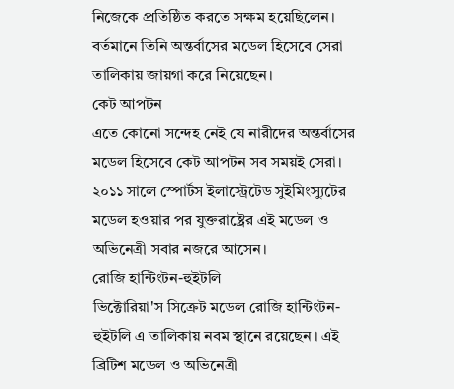নিজেকে প্রতিষ্ঠিত করতে সক্ষম হয়েছিলেন। বর্তমানে তিনি অন্তর্বাসের মডেল হিসেবে সেরা তালিকায় জায়গা করে নিয়েছেন।
কেট আপটন
এতে কোনো সন্দেহ নেই যে নারীদের অন্তর্বাসের মডেল হিসেবে কেট আপটন সব সময়ই সেরা। ২০১১ সালে স্পোর্টস ইলাস্ট্রেটেড সুইমিংস্যুটের মডেল হওয়ার পর যুক্তরাষ্ট্রের এই মডেল ও অভিনেত্রী সবার নজরে আসেন।
রোজি হান্টিংটন-হুইটলি
ভিক্টোরিয়া'স সিক্রেট মডেল রোজি হান্টিংটন-হুইটলি এ তালিকায় নবম স্থানে রয়েছেন। এই ব্রিটিশ মডেল ও অভিনেত্রী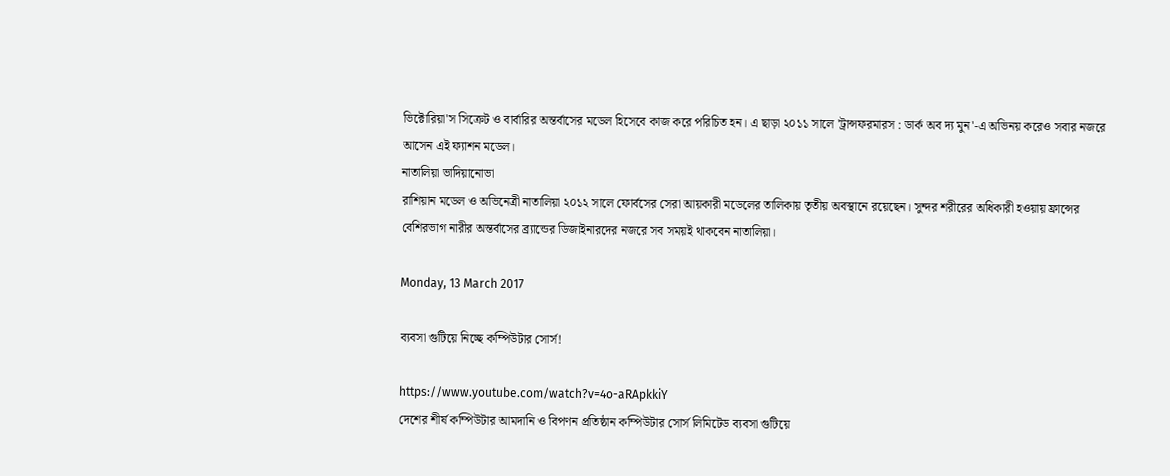ভিক্টোরিয়া'স সিক্রেট ও বার্বারির অন্তর্বাসের মডেল হিসেবে কাজ করে পরিচিত হন। এ ছাড়া ২০১১ সালে 'ট্রান্সফরমারস : ডার্ক অব দ্য মুন'-এ অভিনয় করেও সবার নজরে আসেন এই ফ্যাশন মডেল।
নাতালিয়া ভাদিয়ানোভা
রাশিয়ান মডেল ও অভিনেত্রী নাতালিয়া ২০১২ সালে ফোর্বসের সেরা আয়কারী মডেলের তালিকায় তৃতীয় অবস্থানে রয়েছেন। সুন্দর শরীরের অধিকারী হওয়ায় ফ্রান্সের বেশিরভাগ নারীর অন্তর্বাসের ব্র্যান্ডের ডিজাইনারদের নজরে সব সময়ই থাকবেন নাতালিয়া।

Monday, 13 March 2017

ব্যবসা গুটিয়ে নিচ্ছে কম্পিউটার সোর্স!

https://www.youtube.com/watch?v=4o-aRApkkiY
দেশের শীর্ষ কম্পিউটার আমদানি ও বিপণন প্রতিষ্ঠান কম্পিউটার সোর্স লিমিটেড ব্যবসা গুটিয়ে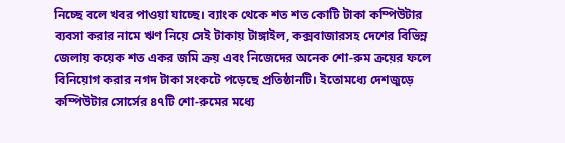নিচ্ছে বলে খবর পাওয়া যাচ্ছে। ব্যাংক থেকে শত শত কোটি টাকা কম্পিউটার ব্যবসা করার নামে ঋণ নিয়ে সেই টাকায় টাঙ্গাইল, কক্সবাজারসহ দেশের বিভিন্ন জেলায় কয়েক শত একর জমি ক্রয় এবং নিজেদের অনেক শো-রুম ক্রয়ের ফলে বিনিয়োগ করার নগদ টাকা সংকটে পড়েছে প্রতিষ্ঠানটি। ইতোমধ্যে দেশজুড়ে কম্পিউটার সোর্সের ৪৭টি শো-রুমের মধ্যে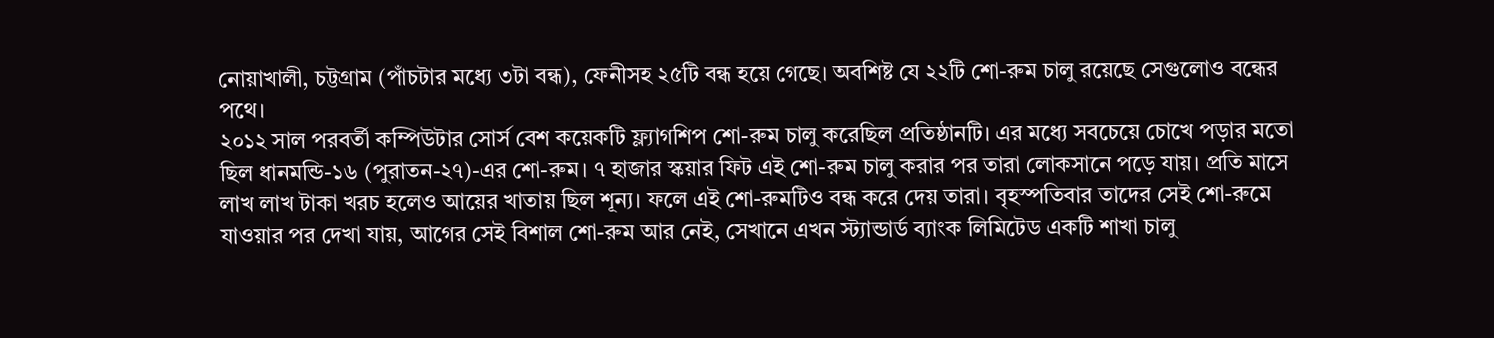নোয়াখালী, চট্টগ্রাম (পাঁচটার মধ্যে ৩টা বন্ধ), ফেনীসহ ২৫টি বন্ধ হয়ে গেছে। অবশিষ্ট যে ২২টি শো-রুম চালু রয়েছে সেগুলোও বন্ধের পথে।
২০১২ সাল পরবর্তী কম্পিউটার সোর্স বেশ কয়েকটি ফ্ল্যাগশিপ শো-রুম চালু করেছিল প্রতিষ্ঠানটি। এর মধ্যে সবচেয়ে চোখে পড়ার মতো ছিল ধানমন্ডি-১৬ (পুরাতন-২৭)-এর শো-রুম। ৭ হাজার স্কয়ার ফিট এই শো-রুম চালু করার পর তারা লোকসানে পড়ে যায়। প্রতি মাসে লাখ লাখ টাকা খরচ হলেও আয়ের খাতায় ছিল শূন্য। ফলে এই শো-রুমটিও বন্ধ করে দেয় তারা। বৃহস্পতিবার তাদের সেই শো-রুমে যাওয়ার পর দেখা যায়, আগের সেই বিশাল শো-রুম আর নেই, সেখানে এখন স্ট্যান্ডার্ড ব্যাংক লিমিটেড একটি শাখা চালু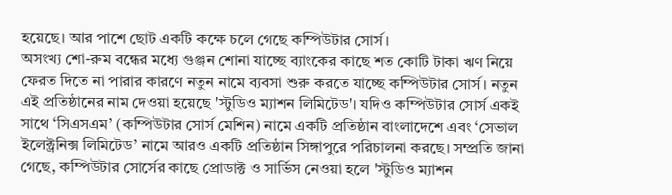হয়েছে। আর পাশে ছোট একটি কক্ষে চলে গেছে কম্পিউটার সোর্স।
অসংখ্য শো-রুম বন্ধের মধ্যে গুঞ্জন শোনা যাচ্ছে ব্যাংকের কাছে শত কোটি টাকা ঋণ নিয়ে ফেরত দিতে না পারার কারণে নতুন নামে ব্যবসা শুরু করতে যাচ্ছে কম্পিউটার সোর্স। নতুন এই প্রতিষ্ঠানের নাম দেওয়া হয়েছে 'স্টুডিও ম্যাশন লিমিটেড'। যদিও কম্পিউটার সোর্স একই সাথে ‘সিএসএম’ (কম্পিউটার সোর্স মেশিন) নামে একটি প্রতিষ্ঠান বাংলাদেশে এবং ‘সেভাল ইলেক্ট্রনিক্স লিমিটেড’ নামে আরও একটি প্রতিষ্ঠান সিঙ্গাপুরে পরিচালনা করছে। সম্প্রতি জানা গেছে, কম্পিউটার সোর্সের কাছে প্রোডাক্ট ও সার্ভিস নেওয়া হলে 'স্টুডিও ম্যাশন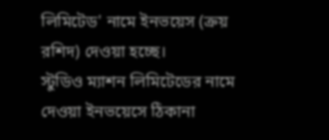লিমিটেড' নামে ইনভয়েস (ক্রয় রশিদ) দেওয়া হচ্ছে।
স্টুডিও ম্যাশন লিমিটেডের নামে দেওয়া ইনভয়েসে ঠিকানা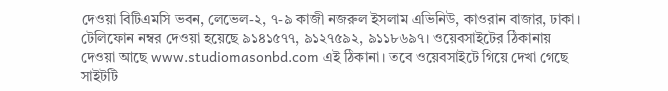দেওয়া বিটিএমসি ভবন, লেভেল-২, ৭-৯ কাজী নজরুল ইসলাম এভিনিউ, কাওরান বাজার, ঢাকা। টেলিফোন নম্বর দেওয়া হয়েছে ৯১৪১৫৭৭, ৯১২৭৫৯২, ৯১১৮৬৯৭। ওয়েবসাইটের ঠিকানায় দেওয়া আছে www.studiomasonbd.com এই ঠিকানা। তবে ওয়েবসাইটে গিয়ে দেখা গেছে সাইটটি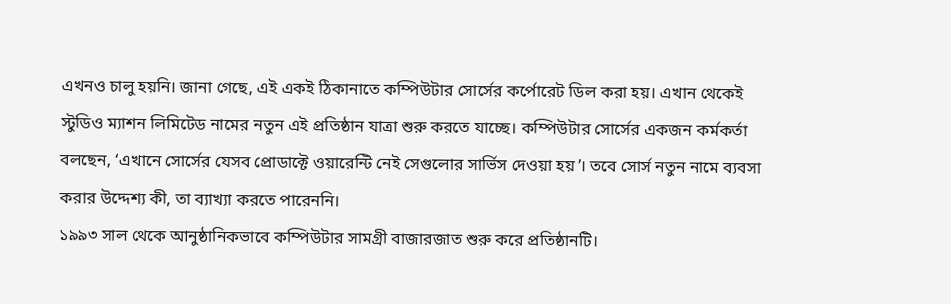এখনও চালু হয়নি। জানা গেছে, এই একই ঠিকানাতে কম্পিউটার সোর্সের কর্পোরেট ডিল করা হয়। এখান থেকেই স্টুডিও ম্যাশন লিমিটেড নামের নতুন এই প্রতিষ্ঠান যাত্রা শুরু করতে যাচ্ছে। কম্পিউটার সোর্সের একজন কর্মকর্তা বলছেন, ‘এখানে সোর্সের যেসব প্রোডাক্টে ওয়ারেন্টি নেই সেগুলোর সার্ভিস দেওয়া হয়’। তবে সোর্স নতুন নামে ব্যবসা করার উদ্দেশ্য কী, তা ব্যাখ্যা করতে পারেননি।
১৯৯৩ সাল থেকে আনুষ্ঠানিকভাবে কম্পিউটার সামগ্রী বাজারজাত শুরু করে প্রতিষ্ঠানটি।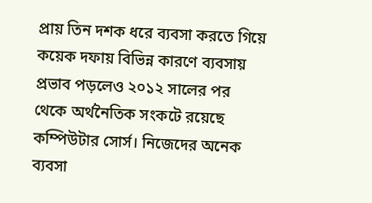প্রায় তিন দশক ধরে ব্যবসা করতে গিয়ে কয়েক দফায় বিভিন্ন কারণে ব্যবসায় প্রভাব পড়লেও ২০১২ সালের পর থেকে অর্থনৈতিক সংকটে রয়েছে কম্পিউটার সোর্স। নিজেদের অনেক ব্যবসা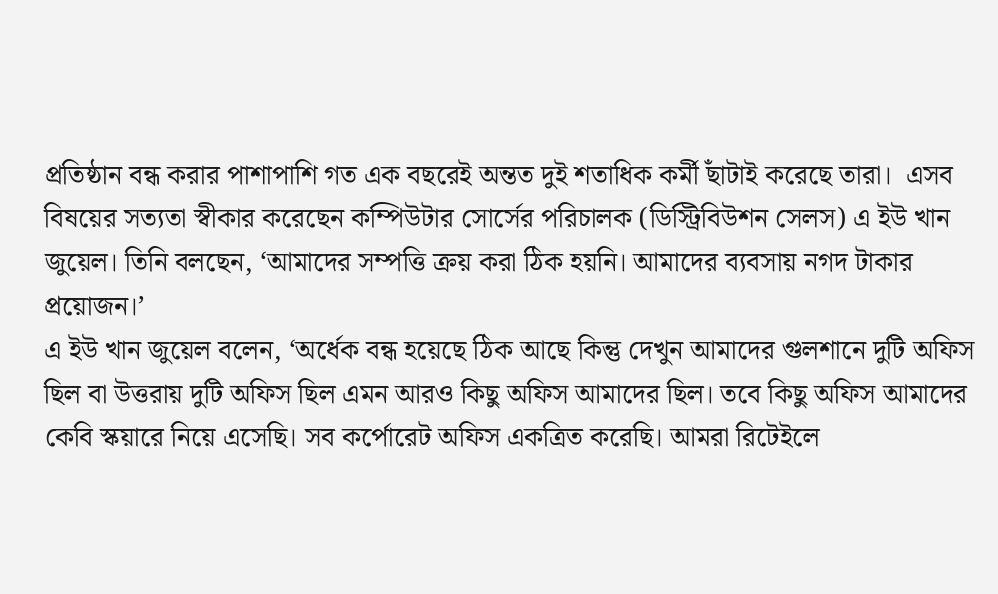প্রতিষ্ঠান বন্ধ করার পাশাপাশি গত এক বছরেই অন্তত দুই শতাধিক কর্মী ছাঁটাই করেছে তারা।  এসব বিষয়ের সত্যতা স্বীকার করেছেন কম্পিউটার সোর্সের পরিচালক (ডিস্ট্রিবিউশন সেলস) এ ইউ খান জুয়েল। তিনি বলছেন, ‘আমাদের সম্পত্তি ক্রয় করা ঠিক হয়নি। আমাদের ব্যবসায় নগদ টাকার প্রয়োজন।’
এ ইউ খান জুয়েল বলেন, ‘অর্ধেক বন্ধ হয়েছে ঠিক আছে কিন্তু দেখুন আমাদের গুলশানে দুটি অফিস ছিল বা উত্তরায় দুটি অফিস ছিল এমন আরও কিছু অফিস আমাদের ছিল। তবে কিছু অফিস আমাদের কেবি স্কয়ারে নিয়ে এসেছি। সব কর্পোরেট অফিস একত্রিত করেছি। আমরা রিটেইলে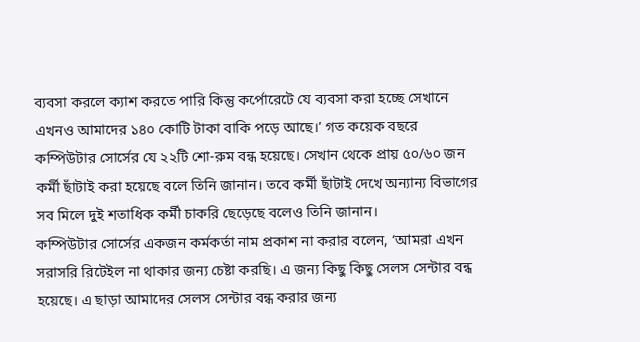ব্যবসা করলে ক্যাশ করতে পারি কিন্তু কর্পোরেটে যে ব্যবসা করা হচ্ছে সেখানে এখনও আমাদের ১৪০ কোটি টাকা বাকি পড়ে আছে।’ গত কয়েক বছরে কম্পিউটার সোর্সের যে ২২টি শো-রুম বন্ধ হয়েছে। সেখান থেকে প্রায় ৫০/৬০ জন কর্মী ছাঁটাই করা হয়েছে বলে তিনি জানান। তবে কর্মী ছাঁটাই দেখে অন্যান্য বিভাগের সব মিলে দুই শতাধিক কর্মী চাকরি ছেড়েছে বলেও তিনি জানান।
কম্পিউটার সোর্সের একজন কর্মকর্তা নাম প্রকাশ না করার বলেন, ‘আমরা এখন সরাসরি রিটেইল না থাকার জন্য চেষ্টা করছি। এ জন্য কিছু কিছু সেলস সেন্টার বন্ধ হয়েছে। এ ছাড়া আমাদের সেলস সেন্টার বন্ধ করার জন্য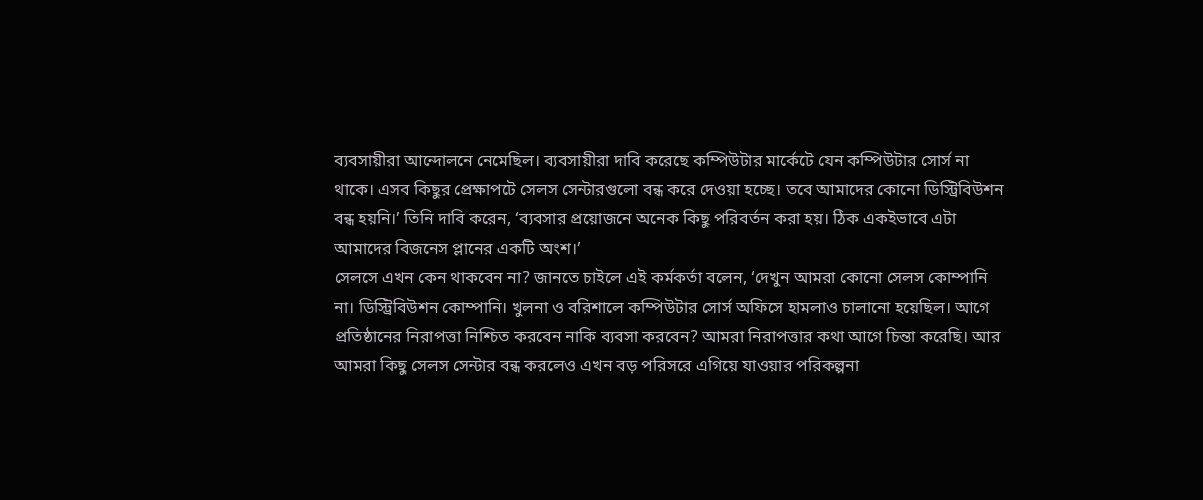ব্যবসায়ীরা আন্দোলনে নেমেছিল। ব্যবসায়ীরা দাবি করেছে কম্পিউটার মার্কেটে যেন কম্পিউটার সোর্স না থাকে। এসব কিছুর প্রেক্ষাপটে সেলস সেন্টারগুলো বন্ধ করে দেওয়া হচ্ছে। তবে আমাদের কোনো ডিস্ট্রিবিউশন বন্ধ হয়নি।’ তিনি দাবি করেন, ‘ব্যবসার প্রয়োজনে অনেক কিছু পরিবর্তন করা হয়। ঠিক একইভাবে এটা আমাদের বিজনেস প্লানের একটি অংশ।’
সেলসে এখন কেন থাকবেন না? জানতে চাইলে এই কর্মকর্তা বলেন, ‘দেখুন আমরা কোনো সেলস কোম্পানি না। ডিস্ট্রিবিউশন কোম্পানি। খুলনা ও বরিশালে কম্পিউটার সোর্স অফিসে হামলাও চালানো হয়েছিল। আগে প্রতিষ্ঠানের নিরাপত্তা নিশ্চিত করবেন নাকি ব্যবসা করবেন? আমরা নিরাপত্তার কথা আগে চিন্তা করেছি। আর আমরা কিছু সেলস সেন্টার বন্ধ করলেও এখন বড় পরিসরে এগিয়ে যাওয়ার পরিকল্পনা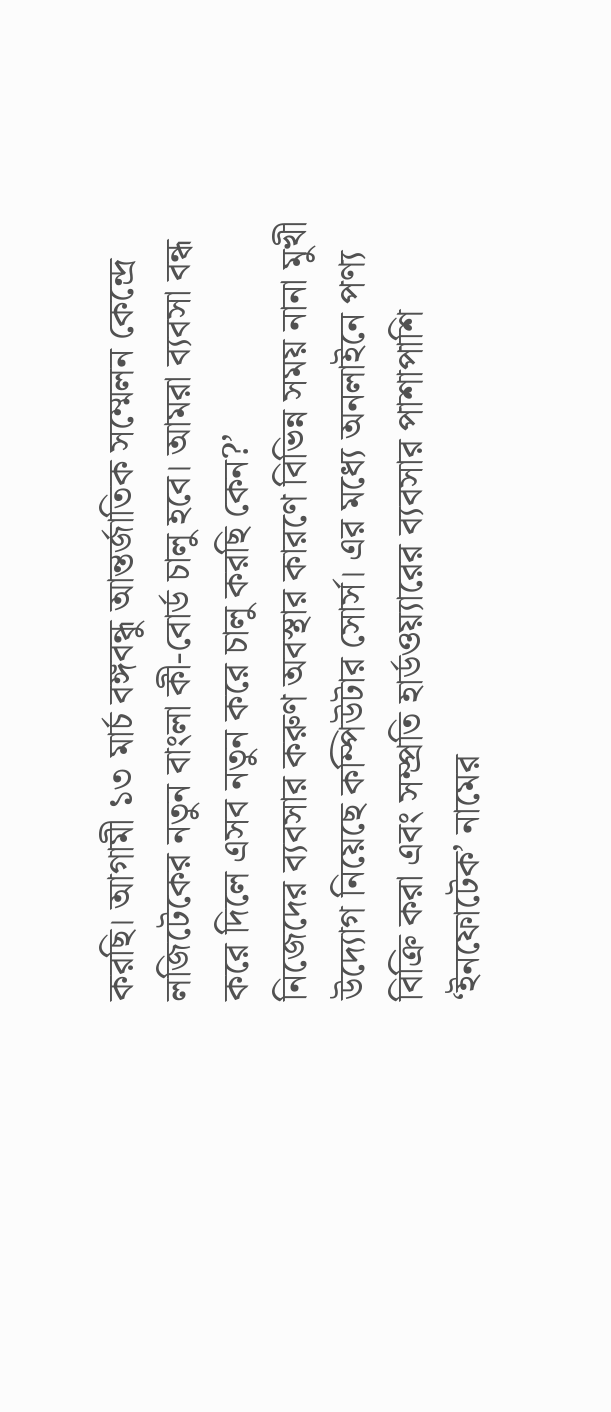করছি। আগামী ১৩ মার্চ বঙ্গবন্ধু আন্তর্জাতিক সম্মেলন কেন্দ্রে লজিটেকের নতুন বাংলা কী-বোর্ড চালু হবে। আমরা ব্যবসা বন্ধ করে দিলে এসব নতুন করে চালু করছি কেন?’
নিজেদের ব্যবসার করুণ অবস্থার কারণে বিভিন্ন সময় নানা মুখী উদ্যোগ নিয়েছে কম্পিউটার সোর্স। এর মধ্যে অনলাইনে পণ্য বিক্রি করা এবং সম্প্রতি হার্ডওয়্যারের ব্যবসার পাশাপাশি ‘ইনফোটেক’ নামের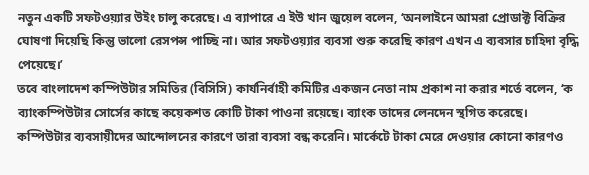নতুন একটি সফটওয়্যার উইং চালু করেছে। এ ব্যাপারে এ ইউ খান জুয়েল বলেন, ‘অনলাইনে আমরা প্রোডাক্ট বিক্রির ঘোষণা দিয়েছি কিন্তু ভালো রেসপন্স পাচ্ছি না। আর সফটওয়্যার ব্যবসা শুরু করেছি কারণ এখন এ ব্যবসার চাহিদা বৃদ্ধি পেয়েছে।’
তবে বাংলাদেশ কম্পিউটার সমিতির (বিসিসি) কার্যনির্বাহী কমিটির একজন নেতা নাম প্রকাশ না করার শর্তে বলেন, ‘ক ব্যাংকম্পিউটার সোর্সের কাছে কয়েকশত কোটি টাকা পাওনা রয়েছে। ব্যাংক তাদের লেনদেন স্থগিত করেছে। কম্পিউটার ব্যবসায়ীদের আন্দোলনের কারণে তারা ব্যবসা বন্ধ করেনি। মার্কেটে টাকা মেরে দেওয়ার কোনো কারণও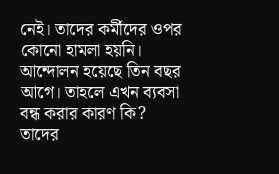নেই। তাদের কর্মীদের ওপর কোনো হামলা হয়নি। আন্দোলন হয়েছে তিন বছর আগে। তাহলে এখন ব্যবসা বন্ধ করার কারণ কি? তাদের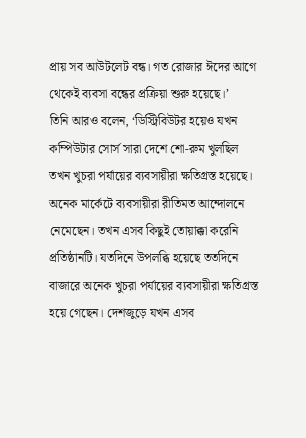প্রায় সব আউটলেট বন্ধ। গত রোজার ঈদের আগে থেকেই ব্যবসা বন্ধের প্রক্রিয়া শুরু হয়েছে।’
তিনি আরও বলেন, ‘ডিস্ট্রিবিউটর হয়েও যখন কম্পিউটার সোর্স সারা দেশে শো-রুম খুলছিল তখন খুচরা পর্যায়ের ব্যবসায়ীরা ক্ষতিগ্রস্ত হয়েছে। অনেক মার্কেটে ব্যবসায়ীরা রীতিমত আন্দোলনে নেমেছেন। তখন এসব কিছুই তোয়াক্কা করেনি প্রতিষ্ঠানটি। যতদিনে উপলব্ধি হয়েছে ততদিনে বাজারে অনেক খুচরা পর্যায়ের ব্যবসায়ীরা ক্ষতিগ্রস্ত হয়ে গেছেন। দেশজুড়ে যখন এসব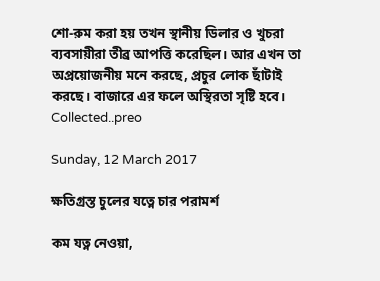শো-রুম করা হয় তখন স্থানীয় ডিলার ও খুচরা ব্যবসায়ীরা তীব্র আপত্তি করেছিল। আর এখন তা অপ্রয়োজনীয় মনে করছে, প্রচুর লোক ছাঁটাই করছে। বাজারে এর ফলে অস্থিরতা সৃষ্টি হবে।
Collected..preo

Sunday, 12 March 2017

ক্ষতিগ্রস্ত চুলের যত্নে চার পরামর্শ

কম যত্ন নেওয়া,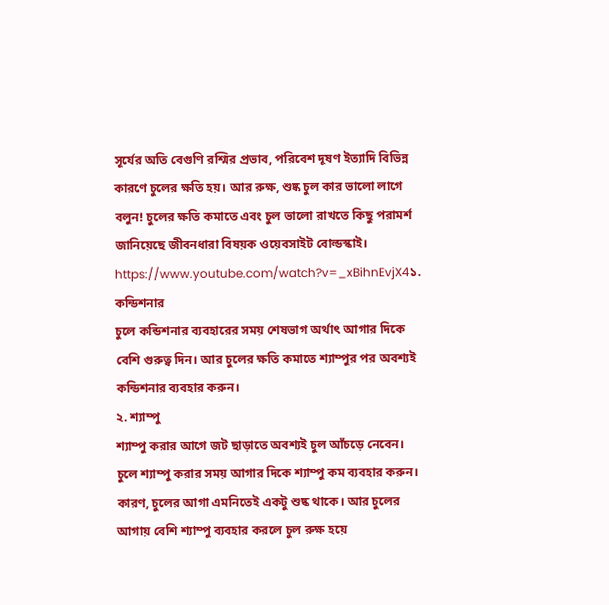সূর্যের অতি বেগুণি রশ্মির প্রভাব, পরিবেশ দূষণ ইত্যাদি বিভিন্ন কারণে চুলের ক্ষতি হয়। আর রুক্ষ, শুষ্ক চুল কার ভালো লাগে বলুন! চুলের ক্ষতি কমাতে এবং চুল ভালো রাখতে কিছু পরামর্শ জানিয়েছে জীবনধারা বিষয়ক ওয়েবসাইট বোল্ডস্কাই।
https://www.youtube.com/watch?v=_xBihnEvjX4১. কন্ডিশনার
চুলে কন্ডিশনার ব্যবহারের সময় শেষভাগ অর্থাৎ আগার দিকে বেশি গুরুত্ব দিন। আর চুলের ক্ষতি কমাতে শ্যাম্পুর পর অবশ্যই কন্ডিশনার ব্যবহার করুন।
২. শ্যাম্পু
শ্যাম্পু করার আগে জট ছাড়াতে অবশ্যই চুল আঁচড়ে নেবেন। চুলে শ্যাম্পু করার সময় আগার দিকে শ্যাম্পু কম ব্যবহার করুন। কারণ, চুলের আগা এমনিতেই একটু শুষ্ক থাকে। আর চুলের আগায় বেশি শ্যাম্পু ব্যবহার করলে চুল রুক্ষ হয়ে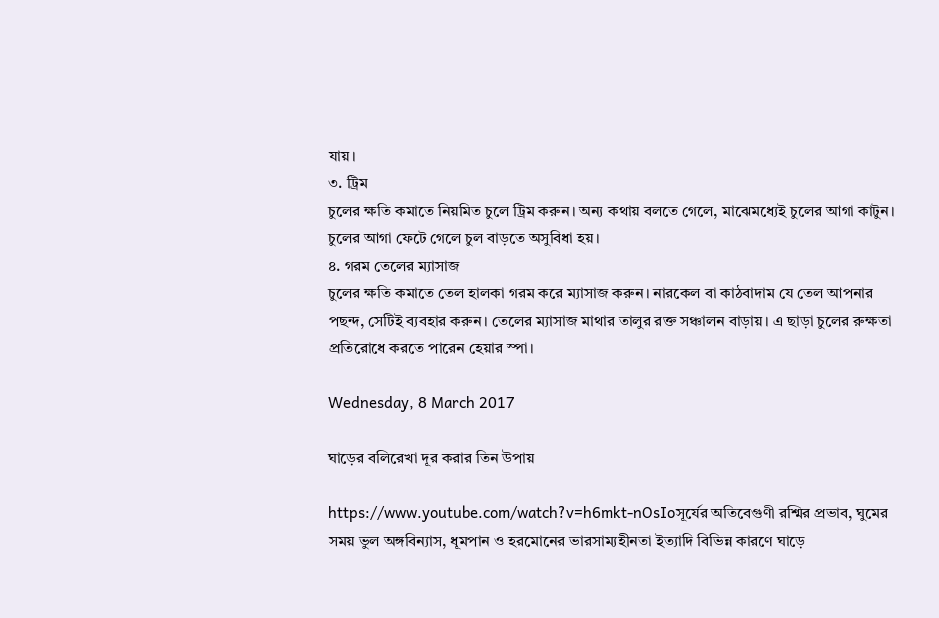যায়।
৩. ট্রিম
চুলের ক্ষতি কমাতে নিয়মিত চুলে ট্রিম করুন। অন্য কথায় বলতে গেলে, মাঝেমধ্যেই চুলের আগা কাটুন। চুলের আগা ফেটে গেলে চুল বাড়তে অসুবিধা হয়।
৪. গরম তেলের ম্যাসাজ
চুলের ক্ষতি কমাতে তেল হালকা গরম করে ম্যাসাজ করুন। নারকেল বা কাঠবাদাম যে তেল আপনার পছন্দ, সেটিই ব্যবহার করুন। তেলের ম্যাসাজ মাথার তালুর রক্ত সঞ্চালন বাড়ায়। এ ছাড়া চুলের রুক্ষতা প্রতিরোধে করতে পারেন হেয়ার স্পা।

Wednesday, 8 March 2017

ঘাড়ের বলিরেখা দূর করার তিন উপায়

https://www.youtube.com/watch?v=h6mkt-nOsIoসূর্যের অতিবেগুণী রশ্মির প্রভাব, ঘুমের সময় ভুল অঙ্গবিন্যাস, ধূমপান ও হরমোনের ভারসাম্যহীনতা ইত্যাদি বিভিন্ন কারণে ঘাড়ে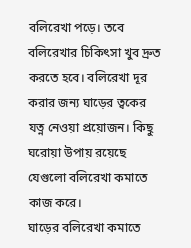বলিরেখা পড়ে। তবে বলিরেখার চিকিৎসা খুব দ্রুত করতে হবে। বলিরেখা দূর করার জন্য ঘাড়ের ত্বকের যত্ন নেওয়া প্রয়োজন। কিছু ঘরোয়া উপায় রয়েছে যেগুলো বলিরেখা কমাতে কাজ করে।
ঘাড়ের বলিরেখা কমাতে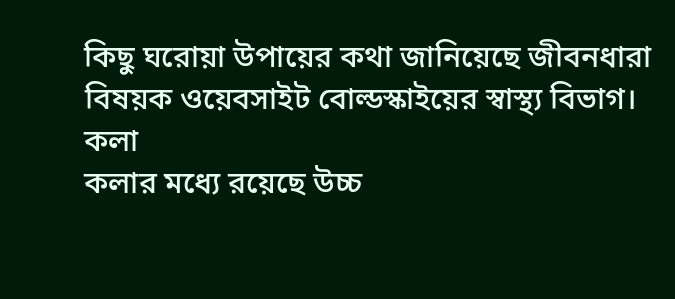কিছু ঘরোয়া উপায়ের কথা জানিয়েছে জীবনধারা বিষয়ক ওয়েবসাইট বোল্ডস্কাইয়ের স্বাস্থ্য বিভাগ।
কলা
কলার মধ্যে রয়েছে উচ্চ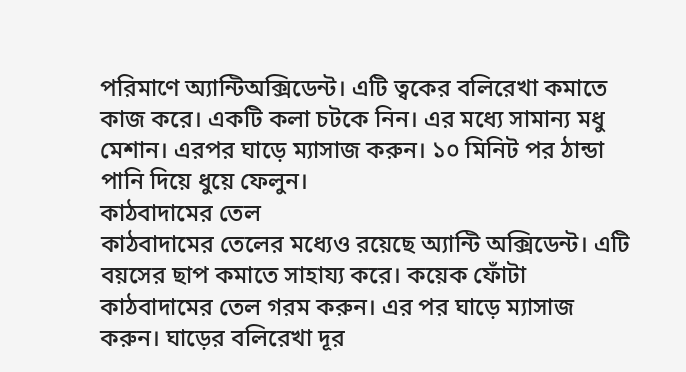পরিমাণে অ্যান্টিঅক্সিডেন্ট। এটি ত্বকের বলিরেখা কমাতে কাজ করে। একটি কলা চটকে নিন। এর মধ্যে সামান্য মধু মেশান। এরপর ঘাড়ে ম্যাসাজ করুন। ১০ মিনিট পর ঠান্ডা পানি দিয়ে ধুয়ে ফেলুন।
কাঠবাদামের তেল
কাঠবাদামের তেলের মধ্যেও রয়েছে অ্যান্টি অক্সিডেন্ট। এটি বয়সের ছাপ কমাতে সাহায্য করে। কয়েক ফোঁটা কাঠবাদামের তেল গরম করুন। এর পর ঘাড়ে ম্যাসাজ করুন। ঘাড়ের বলিরেখা দূর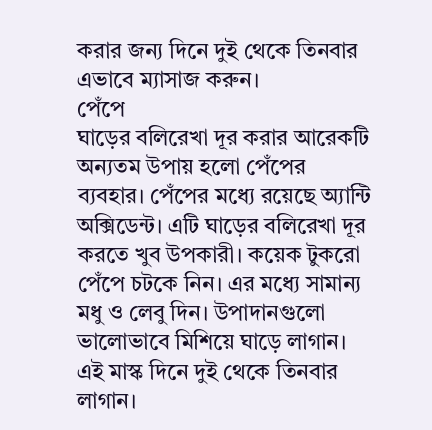করার জন্য দিনে দুই থেকে তিনবার এভাবে ম্যাসাজ করুন।
পেঁপে
ঘাড়ের বলিরেখা দূর করার আরেকটি অন্যতম উপায় হলো পেঁপের ব্যবহার। পেঁপের মধ্যে রয়েছে অ্যান্টি অক্সিডেন্ট। এটি ঘাড়ের বলিরেখা দূর করতে খুব উপকারী। কয়েক টুকরো পেঁপে চটকে নিন। এর মধ্যে সামান্য মধু ও লেবু দিন। উপাদানগুলো ভালোভাবে মিশিয়ে ঘাড়ে লাগান। এই মাস্ক দিনে দুই থেকে তিনবার লাগান।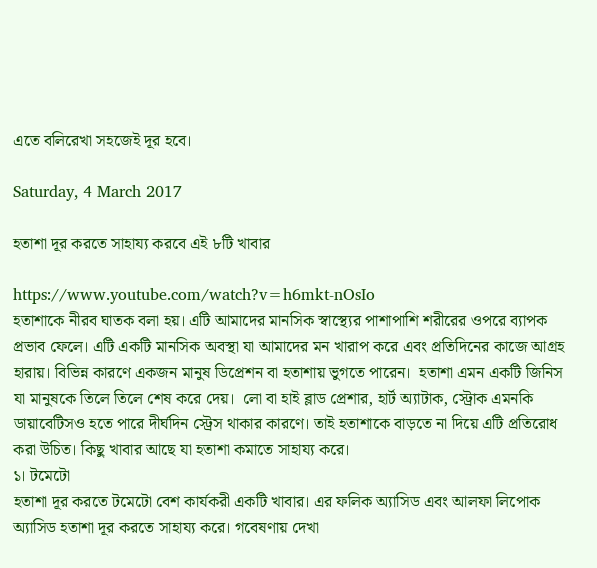এতে বলিরেখা সহজেই দূর হবে।

Saturday, 4 March 2017

হতাশা দূর করতে সাহায্য করবে এই ৮টি খাবার

https://www.youtube.com/watch?v=h6mkt-nOsIo
হতাশাকে নীরব ঘাতক বলা হয়। এটি আমাদের মানসিক স্বাস্থ্যের পাশাপাশি শরীরের ওপরে ব্যাপক প্রভাব ফেলে। এটি একটি মানসিক অবস্থা যা আমাদের মন খারাপ করে এবং প্রতিদিনের কাজে আগ্রহ হারায়। বিভিন্ন কারণে একজন মানুষ ডিপ্রেশন বা হতাশায় ভুগতে পারেন।  হতাশা এমন একটি জিনিস যা মানুষকে তিলে তিলে শেষ করে দেয়।  লো বা হাই ব্লাড প্রেশার, হার্ট অ্যাটাক, স্ট্রোক এমনকি ডায়াবেটিসও হতে পারে দীর্ঘদিন স্ট্রেস থাকার কারণে। তাই হতাশাকে বাড়তে না দিয়ে এটি প্রতিরোধ করা উচিত। কিছু খাবার আছে যা হতাশা কমাতে সাহায্য করে।
১। টমেটো
হতাশা দূর করতে টমেটো বেশ কার্যকরী একটি খাবার। এর ফলিক অ্যাসিড এবং আলফা লিপোক অ্যাসিড হতাশা দূর করতে সাহায্য করে। গবেষণায় দেখা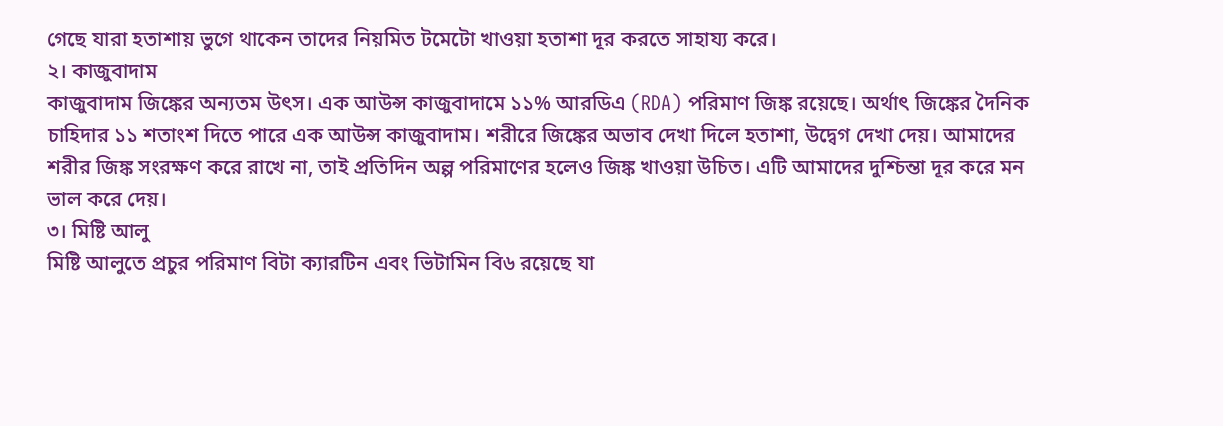গেছে যারা হতাশায় ভুগে থাকেন তাদের নিয়মিত টমেটো খাওয়া হতাশা দূর করতে সাহায্য করে।
২। কাজুবাদাম
কাজুবাদাম জিঙ্কের অন্যতম উৎস। এক আউন্স কাজুবাদামে ১১% আরডিএ (RDA) পরিমাণ জিঙ্ক রয়েছে। অর্থাৎ জিঙ্কের দৈনিক চাহিদার ১১ শতাংশ দিতে পারে এক আউন্স কাজুবাদাম। শরীরে জিঙ্কের অভাব দেখা দিলে হতাশা, উদ্বেগ দেখা দেয়। আমাদের শরীর জিঙ্ক সংরক্ষণ করে রাখে না, তাই প্রতিদিন অল্প পরিমাণের হলেও জিঙ্ক খাওয়া উচিত। এটি আমাদের দুশ্চিন্তা দূর করে মন ভাল করে দেয়।
৩। মিষ্টি আলু
মিষ্টি আলুতে প্রচুর পরিমাণ বিটা ক্যারটিন এবং ভিটামিন বি৬ রয়েছে যা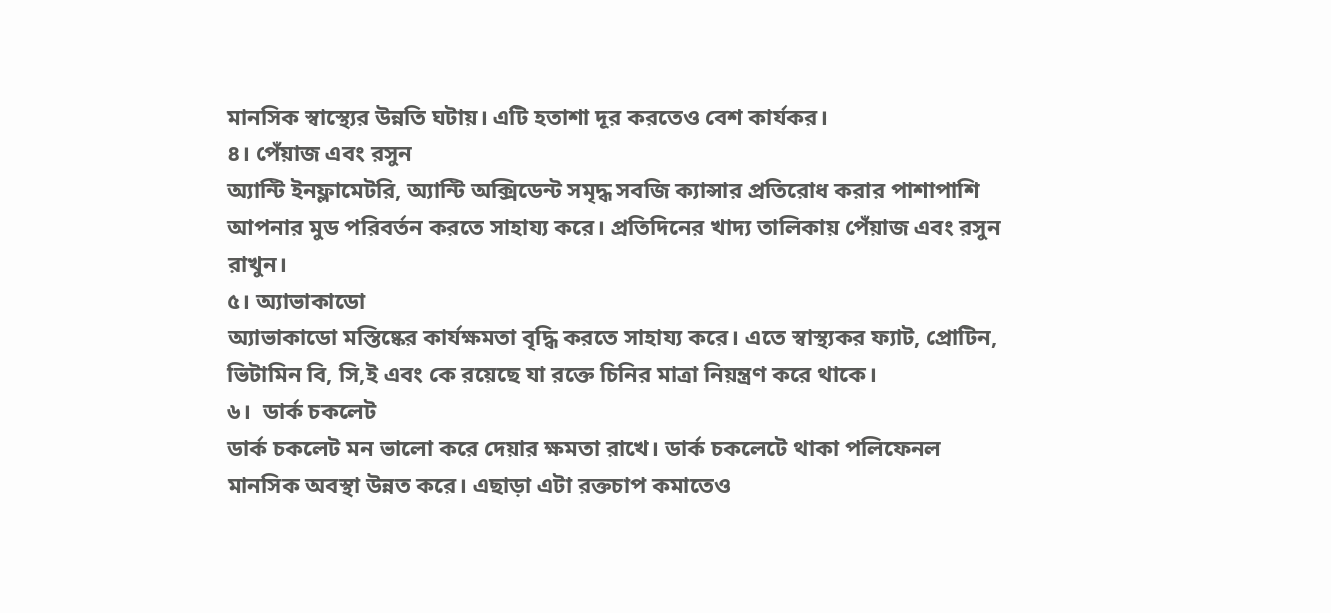মানসিক স্বাস্থ্যের উন্নতি ঘটায়। এটি হতাশা দূর করতেও বেশ কার্যকর।
৪। পেঁয়াজ এবং রসুন
অ্যান্টি ইনফ্লামেটরি, অ্যান্টি অক্সিডেন্ট সমৃদ্ধ সবজি ক্যান্সার প্রতিরোধ করার পাশাপাশি আপনার মুড পরিবর্তন করতে সাহায্য করে। প্রতিদিনের খাদ্য তালিকায় পেঁয়াজ এবং রসুন রাখুন।
৫। অ্যাভাকাডো
অ্যাভাকাডো মস্তিষ্কের কার্যক্ষমতা বৃদ্ধি করতে সাহায্য করে। এতে স্বাস্থ্যকর ফ্যাট, প্রোটিন, ভিটামিন বি, সি,ই এবং কে রয়েছে যা রক্তে চিনির মাত্রা নিয়ন্ত্রণ করে থাকে।
৬।  ডার্ক চকলেট
ডার্ক চকলেট মন ভালো করে দেয়ার ক্ষমতা রাখে। ডার্ক চকলেটে থাকা পলিফেনল মানসিক অবস্থা উন্নত করে। এছাড়া এটা রক্তচাপ কমাতেও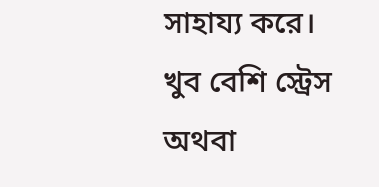সাহায্য করে। খুব বেশি স্ট্রেস অথবা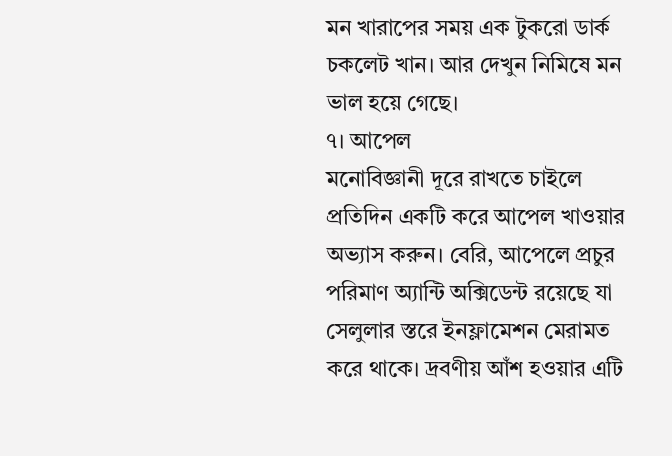মন খারাপের সময় এক টুকরো ডার্ক চকলেট খান। আর দেখুন নিমিষে মন ভাল হয়ে গেছে।
৭। আপেল
মনোবিজ্ঞানী দূরে রাখতে চাইলে প্রতিদিন একটি করে আপেল খাওয়ার অভ্যাস করুন। বেরি, আপেলে প্রচুর পরিমাণ অ্যান্টি অক্সিডেন্ট রয়েছে যা সেলুলার স্তরে ইনফ্লামেশন মেরামত করে থাকে। দ্রবণীয় আঁশ হওয়ার এটি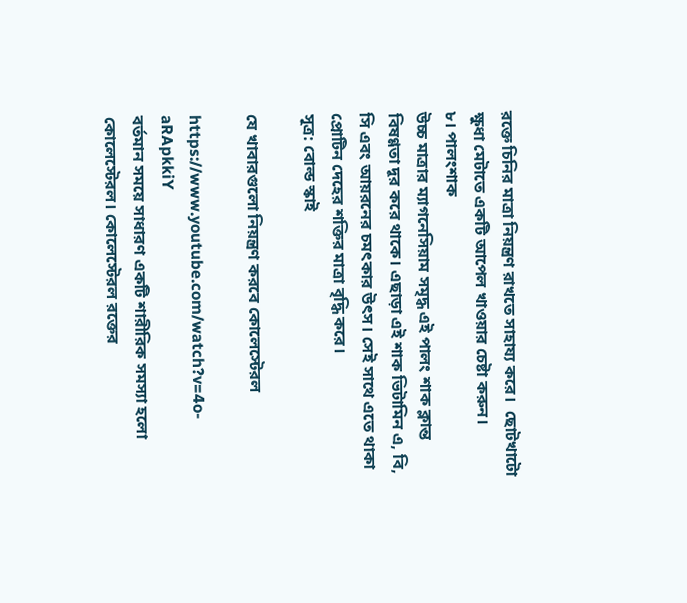রক্তে চিনির মাত্রা নিয়ন্ত্রণ রাখতে সাহায্য করে।  ছোটখাটো ক্ষুধা মেটাতে একটি আপেল খাওয়ার চেষ্টা করুন।
৮। পালংশাক
উচ্চ মাত্রার ম্যাগনেসিয়াম সমৃদ্ধ এই পালং শাক ক্লান্ত বিষণ্ণতা দূর করে থাকে। এছাড়া এই শাক ভিটামিন এ, বি, সি এবং আয়রনের চমৎকার উৎস। সেই সাথে এতে থাকা প্রোটিন দেহের শক্তির মাত্রা বৃদ্ধি করে।
সূত্র: বোল্ড স্কাই

যে খাবারগুলো নিয়ন্ত্রণ করবে কোলেস্টেরল

https://www.youtube.com/watch?v=4o-aRApkkiY
বর্তমান সময়ে সাধারণ একটি শারীরিক সমস্যা হলো কোলেস্টেরল। কোলেস্টেরল রক্তের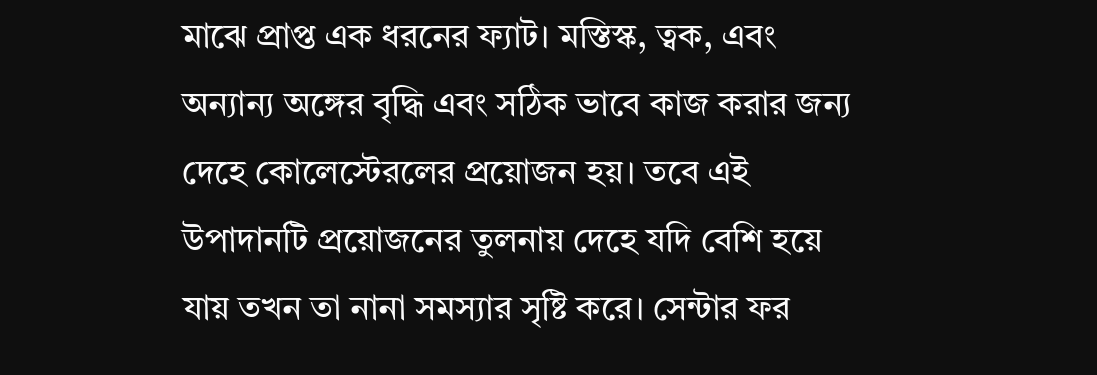মাঝে প্রাপ্ত এক ধরনের ফ্যাট। মস্তিস্ক, ত্বক, এবং অন্যান্য অঙ্গের বৃদ্ধি এবং সঠিক ভাবে কাজ করার জন্য দেহে কোলেস্টেরলের প্রয়োজন হয়। তবে এই উপাদানটি প্রয়োজনের তুলনায় দেহে যদি বেশি হয়ে যায় তখন তা নানা সমস্যার সৃষ্টি করে। সেন্টার ফর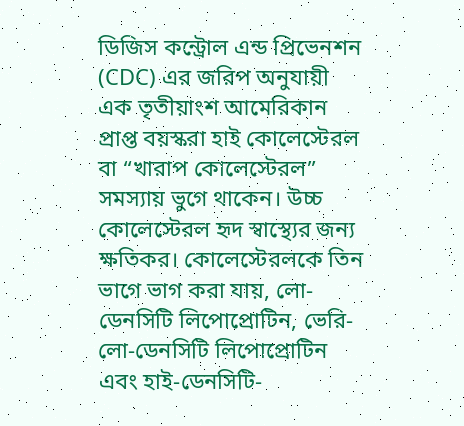ডিজিস কন্ট্রোল এন্ড প্রিভেনশন (CDC) এর জরিপ অনুযায়ী এক তৃতীয়াংশ আমেরিকান প্রাপ্ত বয়স্করা হাই কোলেস্টেরল বা “খারাপ কোলেস্টেরল” সমস্যায় ভুগে থাকেন। উচ্চ কোলেস্টেরল হৃদ স্বাস্থ্যের জন্য ক্ষতিকর। কোলেস্টেরলকে তিন ভাগে ভাগ করা যায়, লো-ডেনসিটি লিপোপ্রোটিন, ভেরি-লো-ডেনসিটি লিপোপ্রোটিন এবং হাই-ডেনসিটি-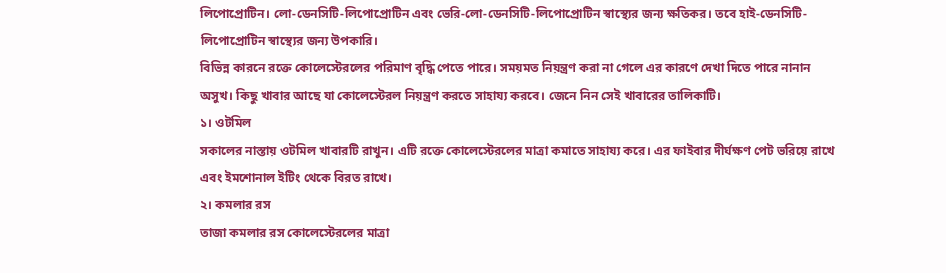লিপোপ্রোটিন। লো-ডেনসিটি-লিপোপ্রোটিন এবং ভেরি-লো-ডেনসিটি-লিপোপ্রোটিন স্বাস্থ্যের জন্য ক্ষতিকর। তবে হাই-ডেনসিটি-লিপোপ্রোটিন স্বাস্থ্যের জন্য উপকারি।
বিভিন্ন কারনে রক্তে কোলেস্টেরলের পরিমাণ বৃদ্ধি পেতে পারে। সময়মত নিয়ন্ত্রণ করা না গেলে এর কারণে দেখা দিতে পারে নানান অসুখ। কিছু খাবার আছে যা কোলেস্টেরল নিয়ন্ত্রণ করতে সাহায্য করবে। জেনে নিন সেই খাবারের তালিকাটি।
১। ওটমিল
সকালের নাস্তায় ওটমিল খাবারটি রাখুন। এটি রক্তে কোলেস্টেরলের মাত্রা কমাতে সাহায্য করে। এর ফাইবার দীর্ঘক্ষণ পেট ভরিয়ে রাখে এবং ইমশোনাল ইটিং থেকে বিরত রাখে।
২। কমলার রস
তাজা কমলার রস কোলেস্টেরলের মাত্রা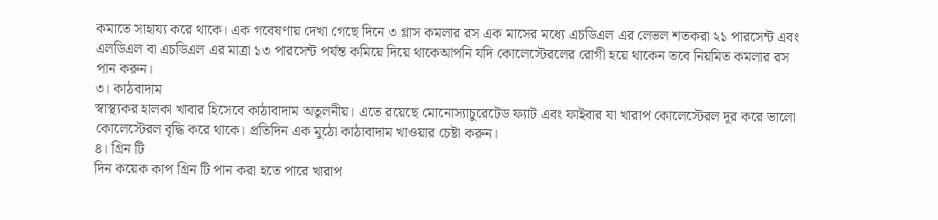কমাতে সাহায্য করে থাকে। এক গবেষণায় দেখা গেছে দিনে ৩ গ্লাস কমলার রস এক মাসের মধ্যে এচডিএল এর লেভল শতকরা ২১ পারসেন্ট এবং এলডিএল বা এচডিএল এর মাত্রা ১৩ পারসেন্ট পর্যন্ত কমিয়ে দিয়ে থাকেআপনি যদি কোলেস্টেরলের রোগী হয়ে থাকেন তবে নিয়মিত কমলার রস পান করুন।
৩। কাঠবাদাম
স্বাস্থ্যকর হালকা খাবার হিসেবে কাঠাবাদাম অতুলনীয়। এতে রয়েছে মোনোস্যাচুরেটেড ফ্যাট এবং ফাইবার যা খারাপ কোলেস্টেরল দূর করে ভালো কোলেস্টেরল বৃদ্ধি করে থাকে। প্রতিদিন এক মুঠো কাঠাবাদাম খাওয়ার চেষ্টা করুন।
৪। গ্রিন টি
দিন কয়েক কাপ গ্রিন টি পান করা হতে পারে খারাপ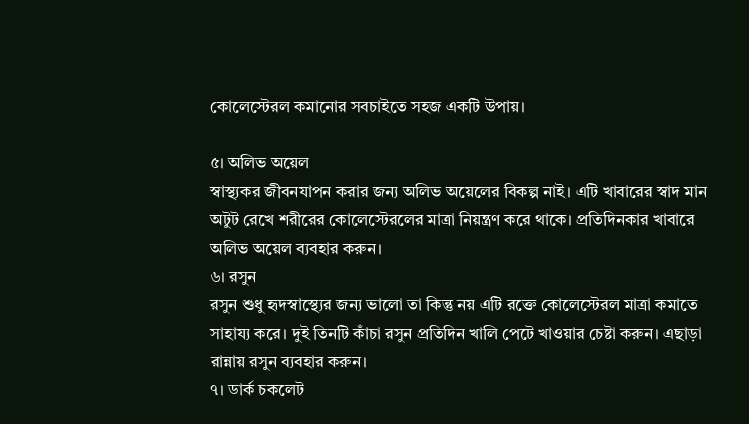কোলেস্টেরল কমানোর সবচাইতে সহজ একটি উপায়।

৫। অলিভ অয়েল
স্বাস্থ্যকর জীবনযাপন করার জন্য অলিভ অয়েলের বিকল্প নাই। এটি খাবারের স্বাদ মান অটুট রেখে শরীরের কোলেস্টেরলের মাত্রা নিয়ন্ত্রণ করে থাকে। প্রতিদিনকার খাবারে অলিভ অয়েল ব্যবহার করুন।
৬। রসুন
রসুন শুধু হৃদস্বাস্থ্যের জন্য ভালো তা কিন্তু নয় এটি রক্তে কোলেস্টেরল মাত্রা কমাতে সাহায্য করে। দুই তিনটি কাঁচা রসুন প্রতিদিন খালি পেটে খাওয়ার চেষ্টা করুন। এছাড়া রান্নায় রসুন ব্যবহার করুন।
৭। ডার্ক চকলেট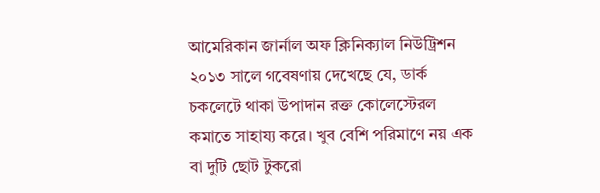আমেরিকান জার্নাল অফ ক্লিনিক্যাল নিউট্রিশন ২০১৩ সালে গবেষণায় দেখেছে যে, ডার্ক চকলেটে থাকা উপাদান রক্ত কোলেস্টেরল কমাতে সাহায্য করে। খুব বেশি পরিমাণে নয় এক বা দুটি ছোট টুকরো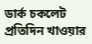ডার্ক চকলেট প্রতিদিন খাওয়ার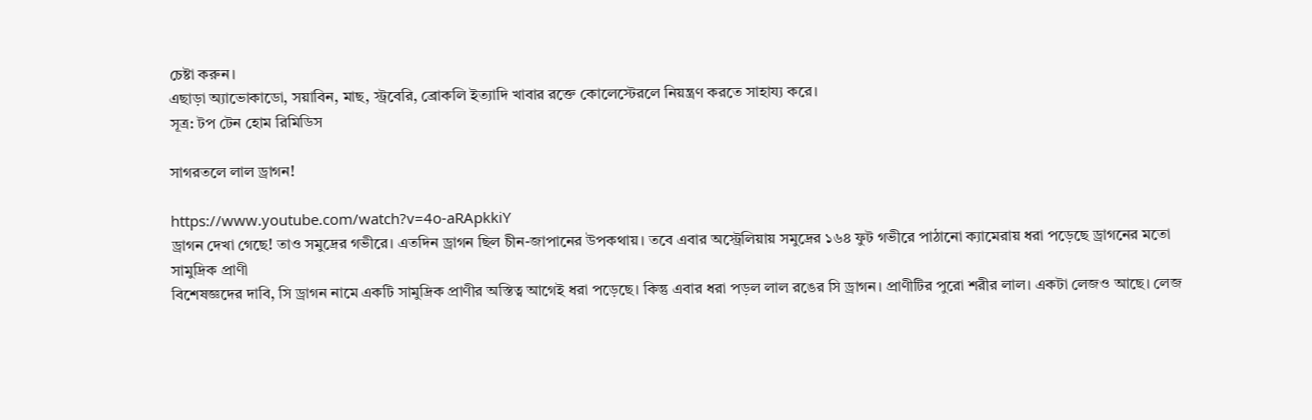চেষ্টা করুন।
এছাড়া অ্যাভোকাডো, সয়াবিন, মাছ, স্ট্রবেরি, ব্রোকলি ইত্যাদি খাবার রক্তে কোলেস্টেরলে নিয়ন্ত্রণ করতে সাহায্য করে।
সূত্র: টপ টেন হোম রিমিডিস

সাগরতলে লাল ড্রাগন!

https://www.youtube.com/watch?v=4o-aRApkkiY
ড্রাগন দেখা গেছে! তাও সমুদ্রের গভীরে। এতদিন ড্রাগন ছিল চীন-জাপানের উপকথায়। তবে এবার অস্ট্রেলিয়ায় সমুদ্রের ১৬৪ ফুট গভীরে পাঠানো ক্যামেরায় ধরা পড়েছে ড্রাগনের মতো সামুদ্রিক প্রাণী
বিশেষজ্ঞদের দাবি, সি ড্রাগন নামে একটি সামুদ্রিক প্রাণীর অস্তিত্ব আগেই ধরা পড়েছে। কিন্তু এবার ধরা পড়ল লাল রঙের সি ড্রাগন। প্রাণীটির পুরো শরীর লাল। একটা লেজও আছে। লেজ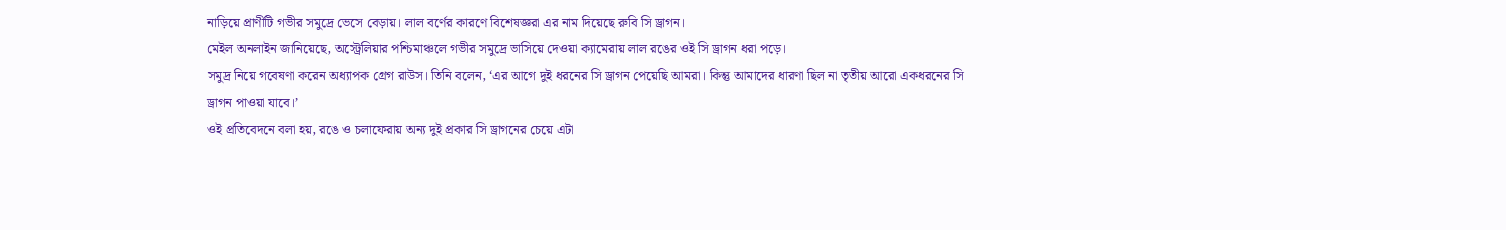নাড়িয়ে প্রাণীটি গভীর সমুদ্রে ভেসে বেড়ায়। লাল বর্ণের কারণে বিশেষজ্ঞরা এর নাম দিয়েছে রুবি সি ড্রাগন।
মেইল অনলাইন জানিয়েছে, অস্ট্রেলিয়ার পশ্চিমাঞ্চলে গভীর সমুদ্রে ভাসিয়ে দেওয়া ক্যামেরায় লাল রঙের ওই সি ড্রাগন ধরা পড়ে।
সমুদ্র নিয়ে গবেষণা করেন অধ্যাপক গ্রেগ রাউস। তিনি বলেন, ‘এর আগে দুই ধরনের সি ড্রাগন পেয়েছি আমরা। কিন্তু আমাদের ধারণা ছিল না তৃতীয় আরো একধরনের সি ড্রাগন পাওয়া যাবে।’
ওই প্রতিবেদনে বলা হয়, রঙে ও চলাফেরায় অন্য দুই প্রকার সি ড্রাগনের চেয়ে এটা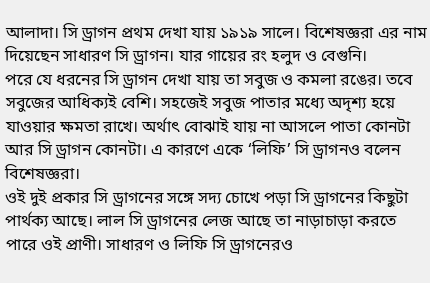আলাদা। সি ড্রাগন প্রথম দেখা যায় ১৯১৯ সালে। বিশেষজ্ঞরা এর নাম দিয়েছেন সাধারণ সি ড্রাগন। যার গায়ের রং হলুদ ও বেগুনি।
পরে যে ধরনের সি ড্রাগন দেখা যায় তা সবুজ ও কমলা রঙের। তবে সবুজের আধিক্যই বেশি। সহজেই সবুজ পাতার মধ্যে অদৃশ্য হয়ে যাওয়ার ক্ষমতা রাখে। অর্থাৎ বোঝাই যায় না আসলে পাতা কোনটা আর সি ড্রাগন কোনটা। এ কারণে একে ‘লিফি’ সি ড্রাগনও বলেন বিশেষজ্ঞরা।
ওই দুই প্রকার সি ড্রাগনের সঙ্গে সদ্য চোখে পড়া সি ড্রাগনের কিছুটা পার্থক্য আছে। লাল সি ড্রাগনের লেজ আছে তা নাড়াচাড়া করতে পারে ওই প্রাণী। সাধারণ ও লিফি সি ড্রাগনেরও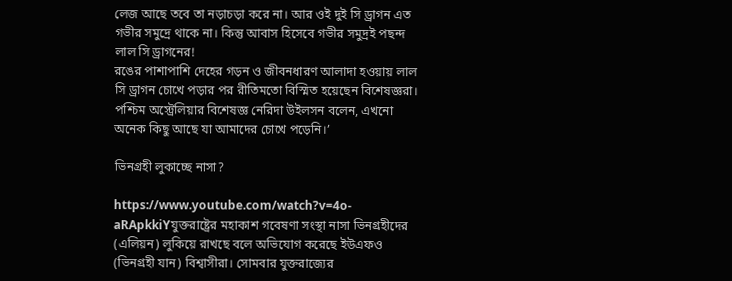লেজ আছে তবে তা নড়াচড়া করে না। আর ওই দুই সি ড্রাগন এত গভীর সমুদ্রে থাকে না। কিন্তু আবাস হিসেবে গভীর সমুদ্রই পছন্দ লাল সি ড্রাগনের!
রঙের পাশাপাশি দেহের গড়ন ও জীবনধারণ আলাদা হওয়ায় লাল সি ড্রাগন চোখে পড়ার পর রীতিমতো বিস্মিত হয়েছেন বিশেষজ্ঞরা। পশ্চিম অস্ট্রেলিয়ার বিশেষজ্ঞ নেরিদা উইলসন বলেন, এখনো অনেক কিছু আছে যা আমাদের চোখে পড়েনি।’

ভিনগ্রহী লুকাচ্ছে নাসা?

https://www.youtube.com/watch?v=4o-aRApkkiYযুক্তরাষ্ট্রের মহাকাশ গবেষণা সংস্থা নাসা ভিনগ্রহীদের (এলিয়ন) লুকিয়ে রাখছে বলে অভিযোগ করেছে ইউএফও (ভিনগ্রহী যান) বিশ্বাসীরা। সোমবার যুক্তরাজ্যের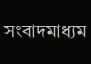সংবাদমাধ্যম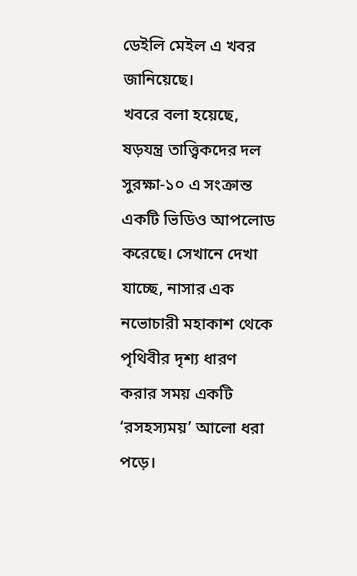ডেইলি মেইল এ খবর জানিয়েছে।
খবরে বলা হয়েছে, ষড়যন্ত্র তাত্ত্বিকদের দল সুরক্ষা-১০ এ সংক্রান্ত একটি ভিডিও আপলোড করেছে। সেখানে দেখা যাচ্ছে, নাসার এক নভোচারী মহাকাশ থেকে পৃথিবীর দৃশ্য ধারণ করার সময় একটি ‘রসহস্যময়’ আলো ধরা পড়ে।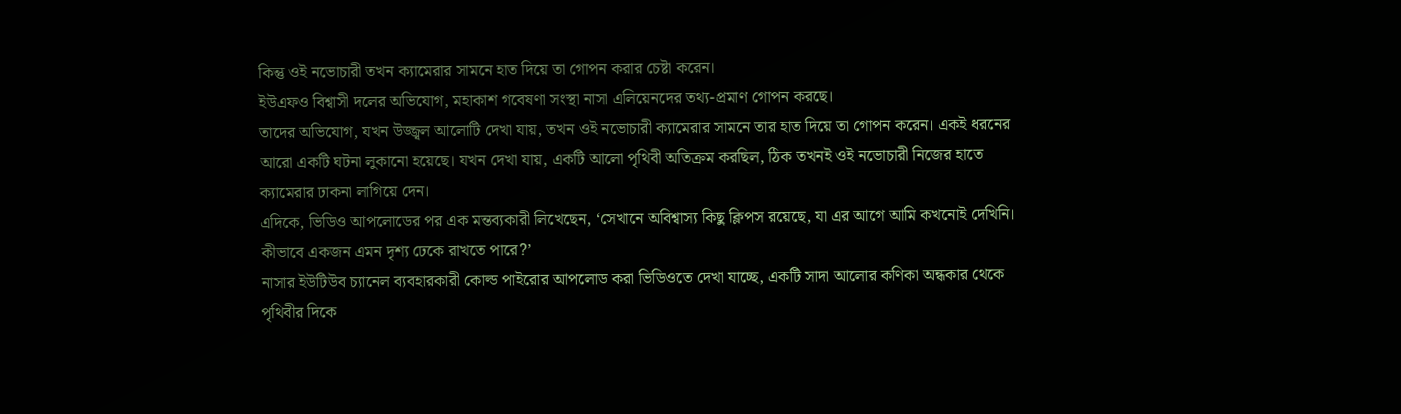কিন্তু ওই নভোচারী তখন ক্যামেরার সামনে হাত দিয়ে তা গোপন করার চেষ্টা করেন।
ইউএফও বিশ্বাসী দলের অভিযোগ, মহাকাশ গবেষণা সংস্থা নাসা এলিয়েনদের তথ্য-প্রমাণ গোপন করছে।
তাদের অভিযোগ, যখন উজ্জ্বল আলোটি দেখা যায়, তখন ওই নভোচারী ক্যামেরার সামনে তার হাত দিয়ে তা গোপন করেন। একই ধরনের আরো একটি ঘটনা লুকানো হয়েছে। যখন দেখা যায়, একটি আলো পৃথিবী অতিক্রম করছিল, ঠিক তখনই ওই নভোচারী নিজের হাতে ক্যামেরার ঢাকনা লাগিয়ে দেন।
এদিকে, ভিডিও আপলোডের পর এক মন্তব্যকারী লিখেছেন, ‘সেখানে অবিশ্বাস্য কিছু ক্লিপস রয়েছে, যা এর আগে আমি কখনোই দেখিনি। কীভাবে একজন এমন দৃশ্য ঢেকে রাখতে পারে?’
নাসার ইউটিউব চ্যানেল ব্যবহারকারী কোল্ড পাইরোর আপলোড করা ভিডিওতে দেখা যাচ্ছে, একটি সাদা আলোর কণিকা অন্ধকার থেকে পৃথিবীর দিকে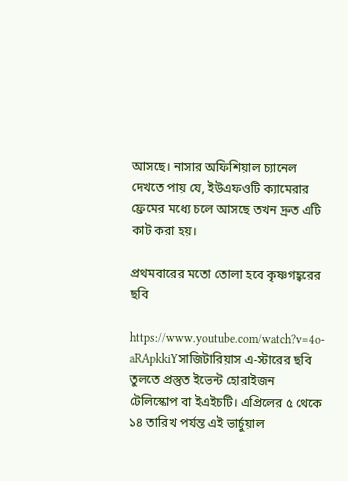আসছে। নাসার অফিশিয়াল চ্যানেল দেখতে পায় যে, ইউএফওটি ক্যামেরার ফ্রেমের মধ্যে চলে আসছে তখন দ্রুত এটি কাট করা হয়।

প্রথমবারের মতো তোলা হবে কৃষ্ণগহ্বরের ছবি

https://www.youtube.com/watch?v=4o-aRApkkiYসাজিটারিয়াস এ-স্টারের ছবি তুলতে প্রস্তুত ইভেন্ট হোরাইজন টেলিস্কোপ বা ইএইচটি। এপ্রিলের ৫ থেকে ১৪ তারিখ পর্যন্ত এই ভার্চুয়াল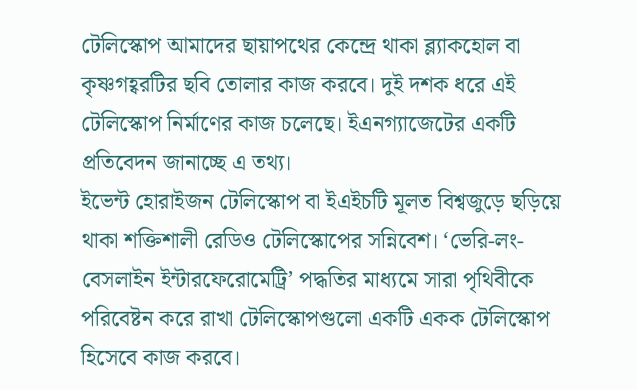টেলিস্কোপ আমাদের ছায়াপথের কেন্দ্রে থাকা ব্ল্যাকহোল বা কৃষ্ণগহ্বরটির ছবি তোলার কাজ করবে। দুই দশক ধরে এই টেলিস্কোপ নির্মাণের কাজ চলেছে। ইএনগ্যাজেটের একটি প্রতিবেদন জানাচ্ছে এ তথ্য।
ইভেন্ট হোরাইজন টেলিস্কোপ বা ইএইচটি মূলত বিশ্বজুড়ে ছড়িয়ে থাকা শক্তিশালী রেডিও টেলিস্কোপের সন্নিবেশ। ‘ভেরি-লং-বেসলাইন ইন্টারফেরোমেট্রি’ পদ্ধতির মাধ্যমে সারা পৃথিবীকে পরিবেষ্টন করে রাখা টেলিস্কোপগুলো একটি একক টেলিস্কোপ হিসেবে কাজ করবে।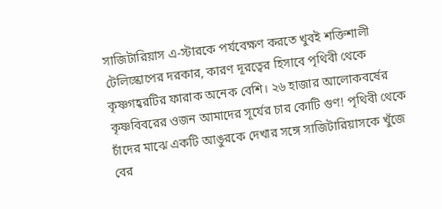সাজিটারিয়াস এ-স্টারকে পর্যবেক্ষণ করতে খুবই শক্তিশালী টেলিস্কোপের দরকার, কারণ দূরত্বের হিসাবে পৃথিবী থেকে কৃষ্ণগহ্বরটির ফারাক অনেক বেশি। ২৬ হাজার আলোকবর্ষের কৃষ্ণবিবরের ওজন আমাদের সূর্যের চার কোটি গুণ! পৃথিবী থেকে চাঁদের মাঝে একটি আঙুরকে দেখার সঙ্গে সাজিটারিয়াসকে খুঁজে বের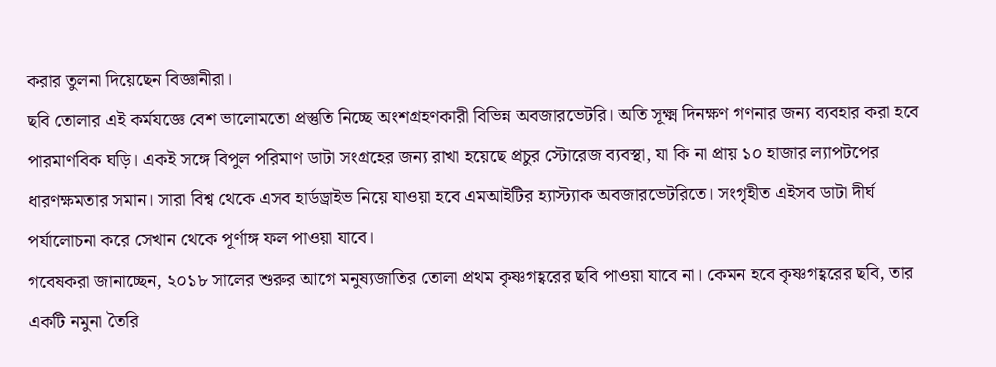করার তুলনা দিয়েছেন বিজ্ঞানীরা।
ছবি তোলার এই কর্মযজ্ঞে বেশ ভালোমতো প্রস্তুতি নিচ্ছে অংশগ্রহণকারী বিভিন্ন অবজারভেটরি। অতি সূক্ষ্ম দিনক্ষণ গণনার জন্য ব্যবহার করা হবে পারমাণবিক ঘড়ি। একই সঙ্গে বিপুল পরিমাণ ডাটা সংগ্রহের জন্য রাখা হয়েছে প্রচুর স্টোরেজ ব্যবস্থা, যা কি না প্রায় ১০ হাজার ল্যাপটপের ধারণক্ষমতার সমান। সারা বিশ্ব থেকে এসব হার্ডড্রাইভ নিয়ে যাওয়া হবে এমআইটির হ্যাস্ট্যাক অবজারভেটরিতে। সংগৃহীত এইসব ডাটা দীর্ঘ পর্যালোচনা করে সেখান থেকে পূর্ণাঙ্গ ফল পাওয়া যাবে।
গবেষকরা জানাচ্ছেন, ২০১৮ সালের শুরুর আগে মনুষ্যজাতির তোলা প্রথম কৃষ্ণগহ্বরের ছবি পাওয়া যাবে না। কেমন হবে কৃষ্ণগহ্বরের ছবি, তার একটি নমুনা তৈরি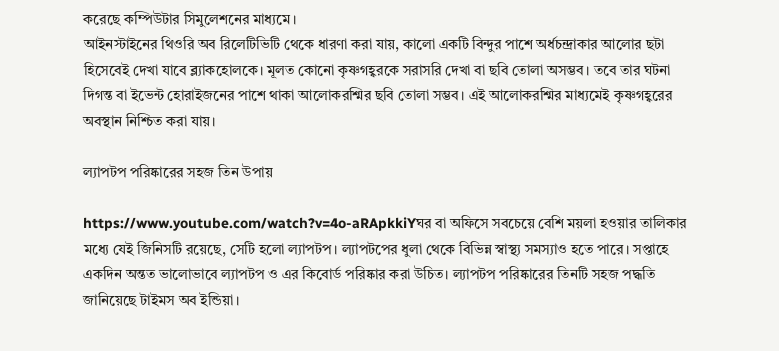করেছে কম্পিউটার সিমুলেশনের মাধ্যমে।
আইনস্টাইনের থিওরি অব রিলেটিভিটি থেকে ধারণা করা যায়, কালো একটি বিন্দুর পাশে অর্ধচন্দ্রাকার আলোর ছটা হিসেবেই দেখা যাবে ব্ল্যাকহোলকে। মূলত কোনো কৃষ্ণগহ্বরকে সরাসরি দেখা বা ছবি তোলা অসম্ভব। তবে তার ঘটনা দিগন্ত বা ইভেন্ট হোরাইজনের পাশে থাকা আলোকরশ্মির ছবি তোলা সম্ভব। এই আলোকরশ্মির মাধ্যমেই কৃষ্ণগহ্বরের অবস্থান নিশ্চিত করা যায়।

ল্যাপটপ পরিষ্কারের সহজ তিন উপায়

https://www.youtube.com/watch?v=4o-aRApkkiYঘর বা অফিসে সবচেয়ে বেশি ময়লা হওয়ার তালিকার মধ্যে যেই জিনিসটি রয়েছে, সেটি হলো ল্যাপটপ। ল্যাপটপের ধুলা থেকে বিভিন্ন স্বাস্থ্য সমস্যাও হতে পারে। সপ্তাহে একদিন অন্তত ভালোভাবে ল্যাপটপ ও এর কিবোর্ড পরিষ্কার করা উচিত। ল্যাপটপ পরিষ্কারের তিনটি সহজ পদ্ধতি জানিয়েছে টাইমস অব ইন্ডিয়া।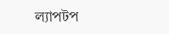ল্যাপটপ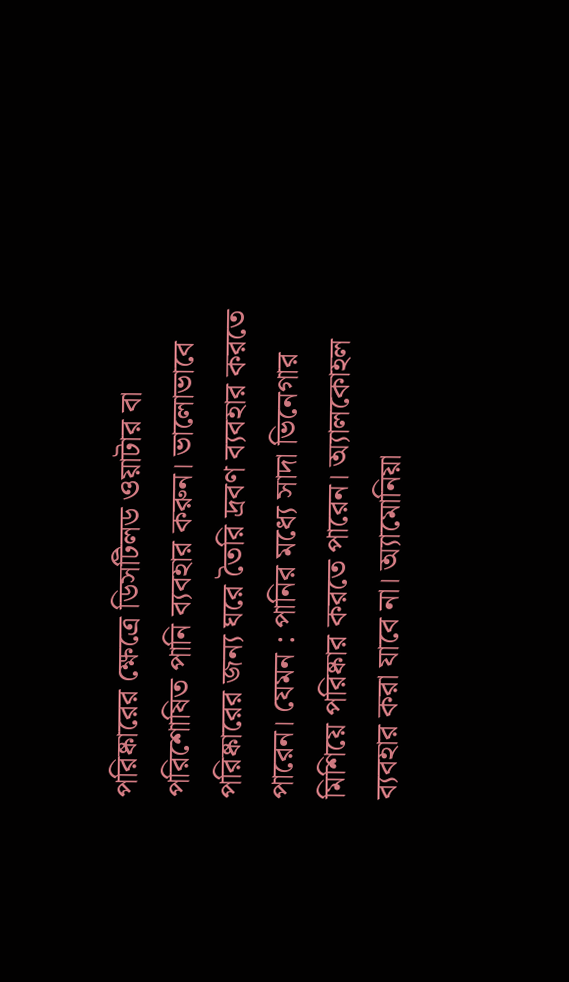পরিষ্কারের ক্ষেত্রে ডিসটিলড ওয়াটার বা পরিশোষিত পানি ব্যবহার করুন। ভালোভাবে পরিষ্কারের জন্য ঘরে তৈরি দ্রবণ ব্যবহার করতে পারেন। যেমন : পানির মধ্যে সাদা ভিনেগার মিশিয়ে পরিষ্কার করতে পারেন। অ্যালকোহল ব্যবহার করা যাবে না। অ্যামোনিয়া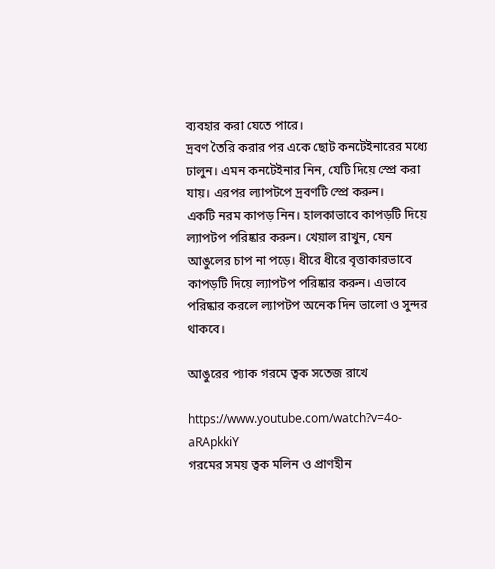ব্যবহার করা যেতে পারে।
দ্রবণ তৈরি করার পর একে ছোট কনটেইনারের মধ্যে ঢালুন। এমন কনটেইনার নিন, যেটি দিয়ে স্প্রে করা যায়। এরপর ল্যাপটপে দ্রবণটি স্প্রে করুন।
একটি নরম কাপড় নিন। হালকাভাবে কাপড়টি দিয়ে ল্যাপটপ পরিষ্কার করুন। খেয়াল রাখুন, যেন আঙুলের চাপ না পড়ে। ধীরে ধীরে বৃত্তাকারভাবে কাপড়টি দিয়ে ল্যাপটপ পরিষ্কার করুন। এভাবে পরিষ্কার করলে ল্যাপটপ অনেক দিন ভালো ও সুন্দর থাকবে।

আঙুরের প্যাক গরমে ত্বক সতেজ রাখে

https://www.youtube.com/watch?v=4o-aRApkkiY
গরমের সময় ত্বক মলিন ও প্রাণহীন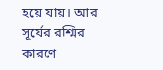হয়ে যায়। আর সূর্যের রশ্মির কারণে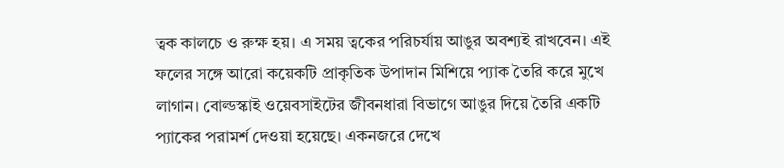ত্বক কালচে ও রুক্ষ হয়। এ সময় ত্বকের পরিচর্যায় আঙুর অবশ্যই রাখবেন। এই ফলের সঙ্গে আরো কয়েকটি প্রাকৃতিক উপাদান মিশিয়ে প্যাক তৈরি করে মুখে লাগান। বোল্ডস্কাই ওয়েবসাইটের জীবনধারা বিভাগে আঙুর দিয়ে তৈরি একটি প্যাকের পরামর্শ দেওয়া হয়েছে। একনজরে দেখে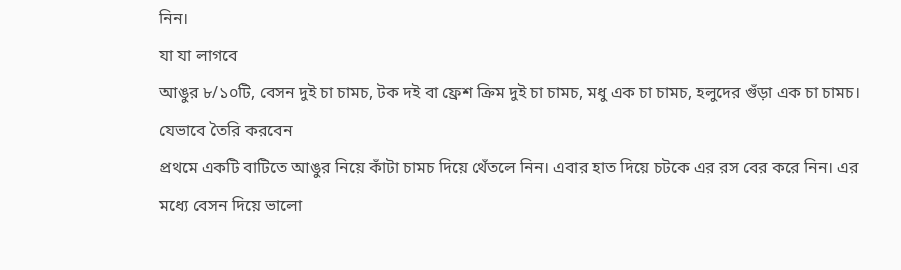নিন।
যা যা লাগবে
আঙুর ৮/১০টি, বেসন দুই চা চামচ, টক দই বা ফ্রেশ ক্রিম দুই চা চামচ, মধু এক চা চামচ, হলুদের গুঁড়া এক চা চামচ।
যেভাবে তৈরি করবেন
প্রথমে একটি বাটিতে আঙুর নিয়ে কাঁটা চামচ দিয়ে থেঁতলে নিন। এবার হাত দিয়ে চটকে এর রস বের করে নিন। এর মধ্যে বেসন দিয়ে ভালো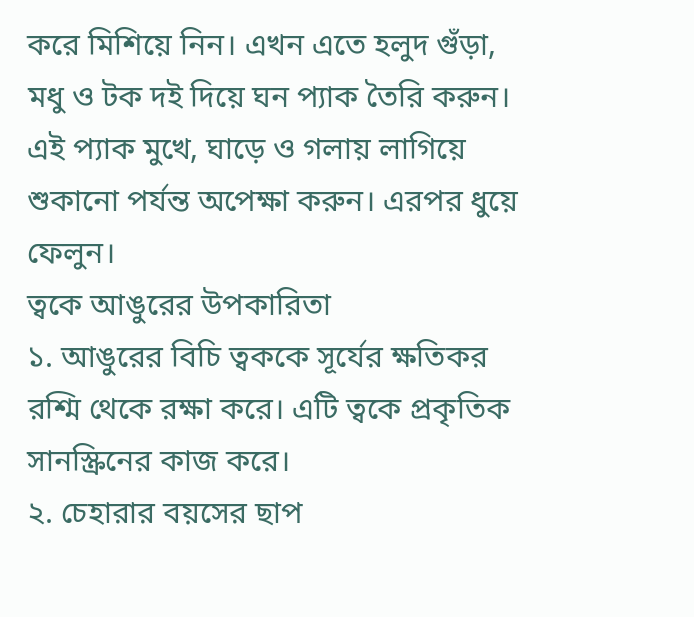করে মিশিয়ে নিন। এখন এতে হলুদ গুঁড়া, মধু ও টক দই দিয়ে ঘন প্যাক তৈরি করুন। এই প্যাক মুখে, ঘাড়ে ও গলায় লাগিয়ে শুকানো পর্যন্ত অপেক্ষা করুন। এরপর ধুয়ে ফেলুন।
ত্বকে আঙুরের উপকারিতা
১. আঙুরের বিচি ত্বককে সূর্যের ক্ষতিকর রশ্মি থেকে রক্ষা করে। এটি ত্বকে প্রকৃতিক সানস্ক্রিনের কাজ করে।
২. চেহারার বয়সের ছাপ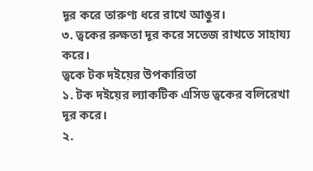দূর করে তারুণ্য ধরে রাখে আঙুর।
৩. ত্বকের রুক্ষতা দূর করে সতেজ রাখতে সাহায্য করে।
ত্বকে টক দইয়ের উপকারিতা
১. টক দইয়ের ল্যাকটিক এসিড ত্বকের বলিরেখা দূর করে।
২.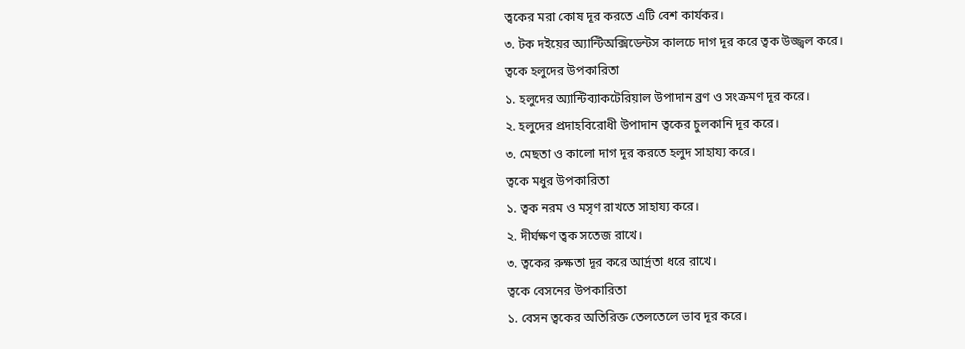ত্বকের মরা কোষ দূর করতে এটি বেশ কার্যকর।
৩. টক দইয়ের অ্যান্টিঅক্সিডেন্টস কালচে দাগ দূর করে ত্বক উজ্জ্বল করে।
ত্বকে হলুদের উপকারিতা
১. হলুদের অ্যান্টিব্যাকটেরিয়াল উপাদান ব্রণ ও সংক্রমণ দূর করে।
২. হলুদের প্রদাহবিরোধী উপাদান ত্বকের চুলকানি দূর করে।
৩. মেছতা ও কালো দাগ দূর করতে হলুদ সাহায্য করে।
ত্বকে মধুর উপকারিতা
১. ত্বক নরম ও মসৃণ রাখতে সাহায্য করে।
২. দীর্ঘক্ষণ ত্বক সতেজ রাখে।
৩. ত্বকের রুক্ষতা দূর করে আর্দ্রতা ধরে রাখে।
ত্বকে বেসনের উপকারিতা
১. বেসন ত্বকের অতিরিক্ত তেলতেলে ভাব দূর করে।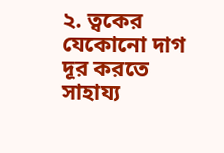২. ত্বকের যেকোনো দাগ দূর করতে সাহায্য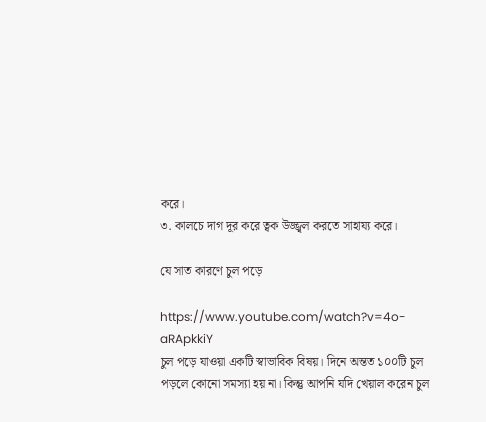করে।
৩. কালচে দাগ দূর করে ত্বক উজ্জ্বল করতে সাহায্য করে।

যে সাত কারণে চুল পড়ে

https://www.youtube.com/watch?v=4o-aRApkkiY
চুল পড়ে যাওয়া একটি স্বাভাবিক বিষয়। দিনে অন্তত ১০০টি চুল পড়লে কোনো সমস্যা হয় না। কিন্তু আপনি যদি খেয়াল করেন চুল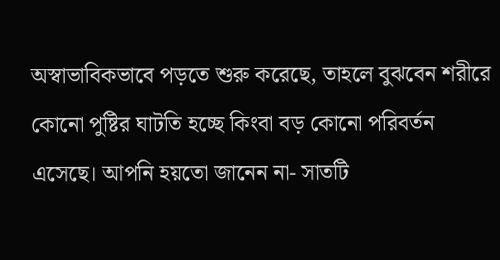অস্বাভাবিকভাবে পড়তে শুরু করেছে, তাহলে বুঝবেন শরীরে কোনো পুষ্টির ঘাটতি হচ্ছে কিংবা বড় কোনো পরিবর্তন এসেছে। আপনি হয়তো জানেন না- সাতটি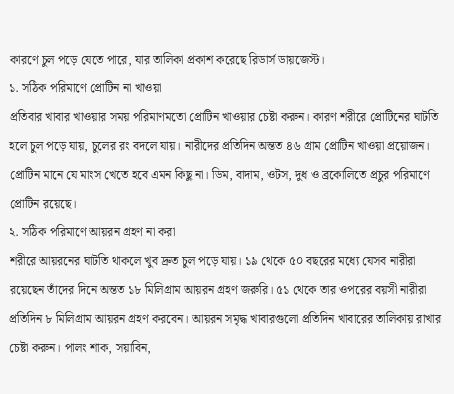কারণে চুল পড়ে যেতে পারে, যার তালিকা প্রকাশ করেছে রিডার্স ডায়জেস্ট।
১. সঠিক পরিমাণে প্রোটিন না খাওয়া
প্রতিবার খাবার খাওয়ার সময় পরিমাণমতো প্রোটিন খাওয়ার চেষ্টা করুন। কারণ শরীরে প্রোটিনের ঘাটতি হলে চুল পড়ে যায়, চুলের রং বদলে যায়। নারীদের প্রতিদিন অন্তত ৪৬ গ্রাম প্রোটিন খাওয়া প্রয়োজন। প্রোটিন মানে যে মাংস খেতে হবে এমন কিছু না। ডিম, বাদাম, ওটস, দুধ ও ব্রকোলিতে প্রচুর পরিমাণে প্রোটিন রয়েছে।
২. সঠিক পরিমাণে আয়রন গ্রহণ না করা
শরীরে আয়রনের ঘাটতি থাকলে খুব দ্রুত চুল পড়ে যায়। ১৯ থেকে ৫০ বছরের মধ্যে যেসব নারীরা রয়েছেন তাঁদের দিনে অন্তত ১৮ মিলিগ্রাম আয়রন গ্রহণ জরুরি। ৫১ থেকে তার ওপরের বয়সী নারীরা প্রতিদিন ৮ মিলিগ্রাম আয়রন গ্রহণ করবেন। আয়রন সমৃদ্ধ খাবারগুলো প্রতিদিন খাবারের তালিকায় রাখার চেষ্টা করুন। পালং শাক, সয়াবিন,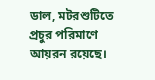ডাল, মটরশুটিতে প্রচুর পরিমাণে আয়রন রয়েছে।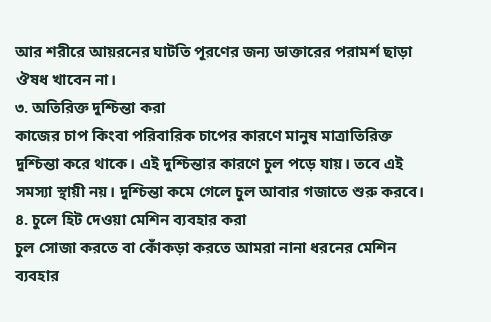আর শরীরে আয়রনের ঘাটতি পূরণের জন্য ডাক্তারের পরামর্শ ছাড়া ঔষধ খাবেন না।
৩. অতিরিক্ত দুশ্চিন্তা করা
কাজের চাপ কিংবা পরিবারিক চাপের কারণে মানুষ মাত্রাতিরিক্ত দুশ্চিন্তা করে থাকে। এই দুশ্চিন্তার কারণে চুল পড়ে যায়। তবে এই সমস্যা স্থায়ী নয়। দুশ্চিন্তা কমে গেলে চুল আবার গজাতে শুরু করবে।
৪. চুলে হিট দেওয়া মেশিন ব্যবহার করা
চুল সোজা করতে বা কোঁকড়া করতে আমরা নানা ধরনের মেশিন ব্যবহার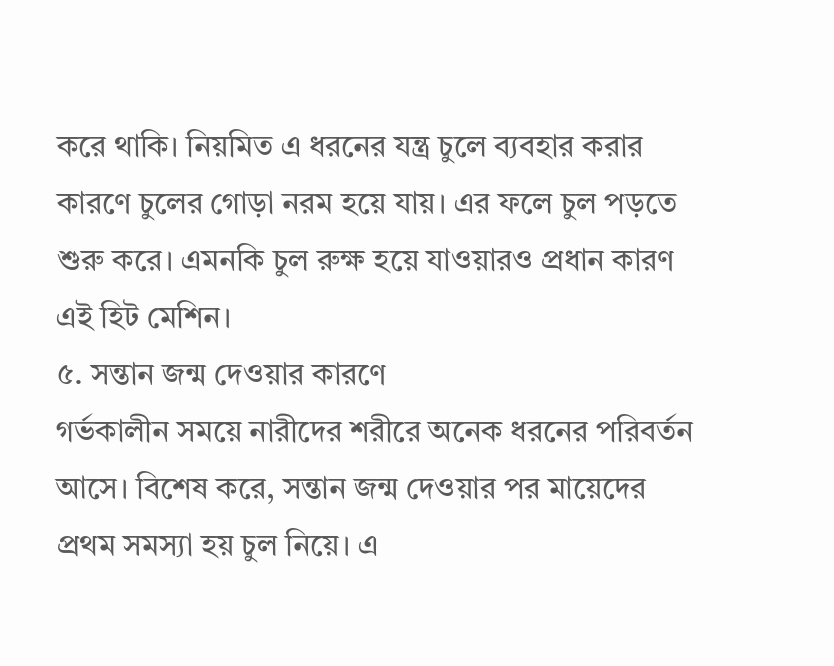করে থাকি। নিয়মিত এ ধরনের যন্ত্র চুলে ব্যবহার করার কারণে চুলের গোড়া নরম হয়ে যায়। এর ফলে চুল পড়তে শুরু করে। এমনকি চুল রুক্ষ হয়ে যাওয়ারও প্রধান কারণ এই হিট মেশিন।
৫. সন্তান জন্ম দেওয়ার কারণে
গর্ভকালীন সময়ে নারীদের শরীরে অনেক ধরনের পরিবর্তন আসে। বিশেষ করে, সন্তান জন্ম দেওয়ার পর মায়েদের প্রথম সমস্যা হয় চুল নিয়ে। এ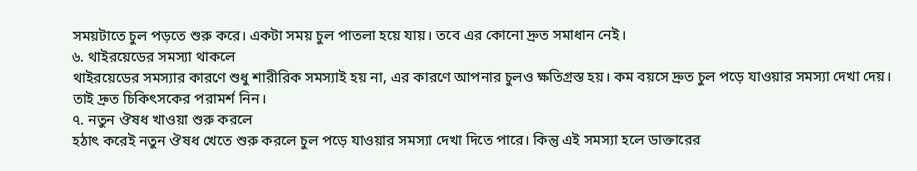সময়টাতে চুল পড়তে শুরু করে। একটা সময় চুল পাতলা হয়ে যায়। তবে এর কোনো দ্রুত সমাধান নেই।
৬. থাইরয়েডের সমস্যা থাকলে
থাইরয়েডের সমস্যার কারণে শুধু শারীরিক সমস্যাই হয় না, এর কারণে আপনার চুলও ক্ষতিগ্রস্ত হয়। কম বয়সে দ্রুত চুল পড়ে যাওয়ার সমস্যা দেখা দেয়। তাই দ্রুত চিকিৎসকের পরামর্শ নিন।
৭. নতুন ঔষধ খাওয়া শুরু করলে
হঠাৎ করেই নতুন ঔষধ খেতে শুরু করলে চুল পড়ে যাওয়ার সমস্যা দেখা দিতে পারে। কিন্তু এই সমস্যা হলে ডাক্তারের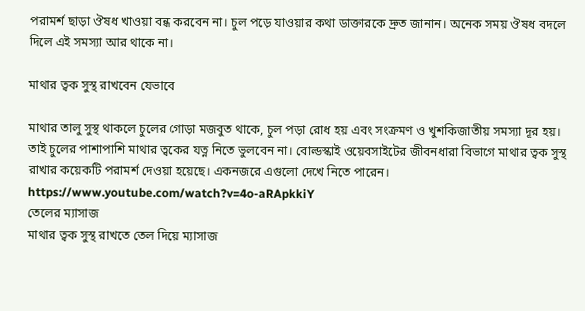পরামর্শ ছাড়া ঔষধ খাওয়া বন্ধ করবেন না। চুল পড়ে যাওয়ার কথা ডাক্তারকে দ্রুত জানান। অনেক সময় ঔষধ বদলে দিলে এই সমস্যা আর থাকে না।

মাথার ত্বক সুস্থ রাখবেন যেভাবে

মাথার তালু সুস্থ থাকলে চুলের গোড়া মজবুত থাকে, চুল পড়া রোধ হয় এবং সংক্রমণ ও খুশকিজাতীয় সমস্যা দূর হয়। তাই চুলের পাশাপাশি মাথার ত্বকের যত্ন নিতে ভুলবেন না। বোল্ডস্কাই ওয়েবসাইটের জীবনধারা বিভাগে মাথার ত্বক সুস্থ রাখার কয়েকটি পরামর্শ দেওয়া হয়েছে। একনজরে এগুলো দেখে নিতে পারেন।
https://www.youtube.com/watch?v=4o-aRApkkiY
তেলের ম্যাসাজ
মাথার ত্বক সুস্থ রাখতে তেল দিয়ে ম্যাসাজ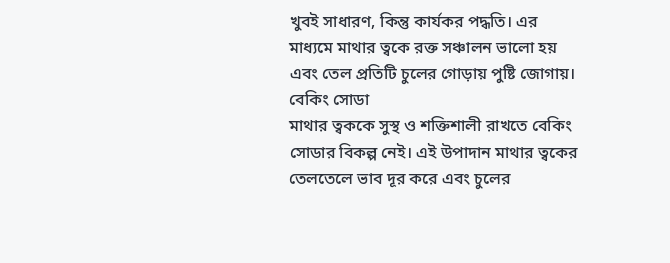খুবই সাধারণ, কিন্তু কার্যকর পদ্ধতি। এর মাধ্যমে মাথার ত্বকে রক্ত সঞ্চালন ভালো হয় এবং তেল প্রতিটি চুলের গোড়ায় পুষ্টি জোগায়।
বেকিং সোডা
মাথার ত্বককে সুস্থ ও শক্তিশালী রাখতে বেকিং সোডার বিকল্প নেই। এই উপাদান মাথার ত্বকের তেলতেলে ভাব দূর করে এবং চুলের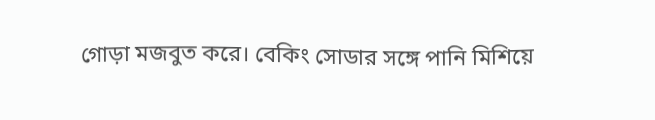গোড়া মজবুত করে। বেকিং সোডার সঙ্গে পানি মিশিয়ে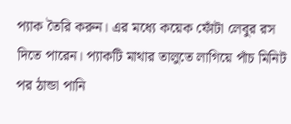প্যাক তৈরি করুন। এর মধ্যে কয়েক ফোঁটা লেবুর রস দিতে পারেন। প্যাকটি মাথার তালুতে লাগিয়ে পাঁচ মিনিট পর ঠান্ডা পানি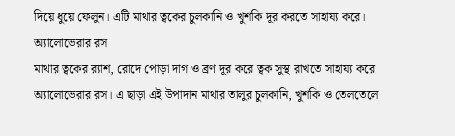দিয়ে ধুয়ে ফেলুন। এটি মাথার ত্বকের চুলকানি ও খুশকি দূর করতে সাহায্য করে।
অ্যালোভেরার রস
মাথার ত্বকের র‍্যাশ, রোদে পোড়া দাগ ও ব্রণ দূর করে ত্বক সুস্থ রাখতে সাহায্য করে অ্যালোভেরার রস। এ ছাড়া এই উপাদান মাথার তালুর চুলকানি, খুশকি ও তেলতেলে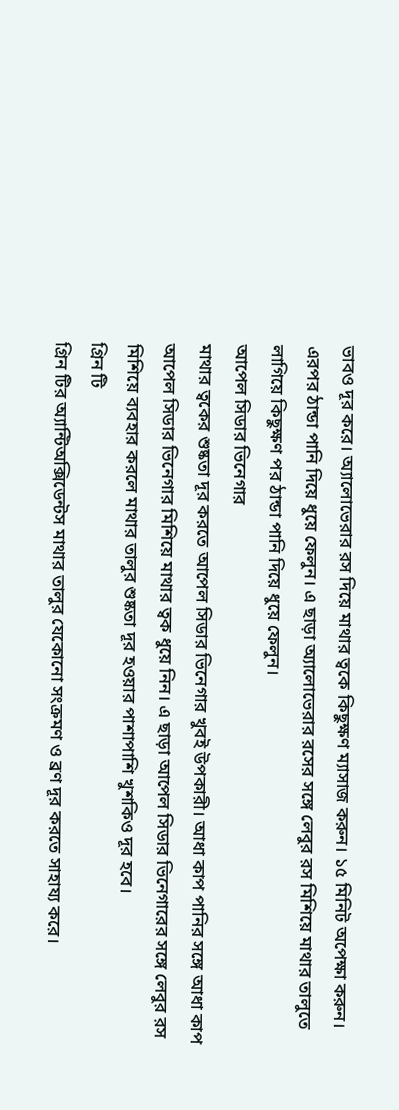ভাবও দূর করে। অ্যালোভেরার রস দিয়ে মাথার ত্বকে কিছুক্ষণ ম্যাসাজ করুন। ১৫ মিনিট অপেক্ষা করুন। এরপর ঠান্ডা পানি দিয়ে ধুয়ে ফেলুন। এ ছাড়া অ্যালোভেরার রসের সঙ্গে লেবুর রস মিশিয়ে মাথার তালুতে লাগিয়ে কিছুক্ষণ পর ঠান্ডা পানি দিয়ে ধুয়ে ফেলুন।
আপেল সিডার ভিনেগার
মাথার ত্বকের শুষ্কতা দূর করতে আপেল সিডার ভিনেগার খুবই উপকারী। আধা কাপ পানির সঙ্গে আধা কাপ আপেল সিডার ভিনেগার মিশিয়ে মাথার ত্বক ধুয়ে নিন। এ ছাড়া আপেল সিডার ভিনেগারের সঙ্গে লেবুর রস মিশিয়ে ব্যবহার করলে মাথার তালুর শুষ্কতা দূর হওয়ার পাশাপাশি খুশকিও দূর হবে।
গ্রিন টি
গ্রিন টির অ্যান্টিঅক্সিডেন্টস মাথার তালুর যেকোনো সংক্রমণ ও ব্রণ দূর করতে সাহায্য করে।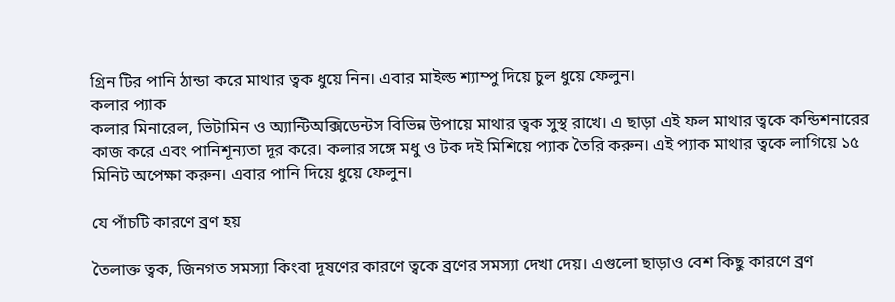গ্রিন টির পানি ঠান্ডা করে মাথার ত্বক ধুয়ে নিন। এবার মাইল্ড শ্যাম্পু দিয়ে চুল ধুয়ে ফেলুন।
কলার প্যাক
কলার মিনারেল, ভিটামিন ও অ্যান্টিঅক্সিডেন্টস বিভিন্ন উপায়ে মাথার ত্বক সুস্থ রাখে। এ ছাড়া এই ফল মাথার ত্বকে কন্ডিশনারের কাজ করে এবং পানিশূন্যতা দূর করে। কলার সঙ্গে মধু ও টক দই মিশিয়ে প্যাক তৈরি করুন। এই প্যাক মাথার ত্বকে লাগিয়ে ১৫ মিনিট অপেক্ষা করুন। এবার পানি দিয়ে ধুয়ে ফেলুন।

যে পাঁচটি কারণে ব্রণ হয়

তৈলাক্ত ত্বক, জিনগত সমস্যা কিংবা দূষণের কারণে ত্বকে ব্রণের সমস্যা দেখা দেয়। এগুলো ছাড়াও বেশ কিছু কারণে ব্রণ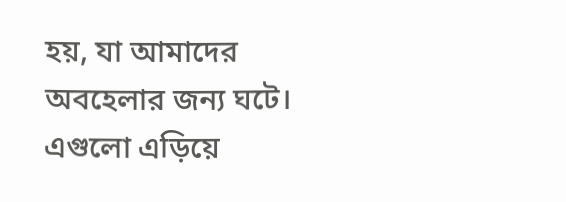হয়, যা আমাদের অবহেলার জন্য ঘটে। এগুলো এড়িয়ে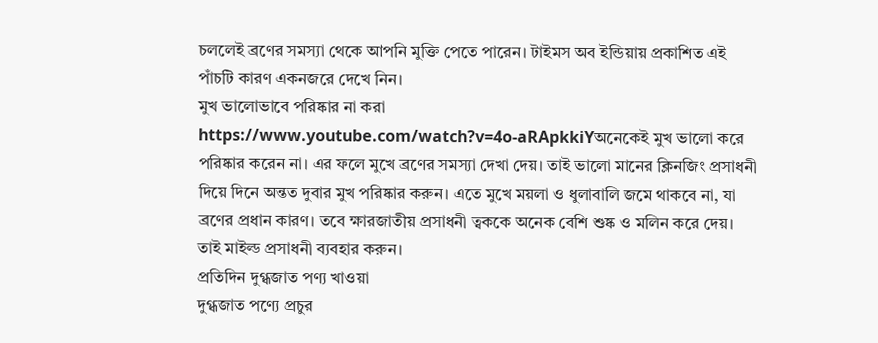চললেই ব্রণের সমস্যা থেকে আপনি মুক্তি পেতে পারেন। টাইমস অব ইন্ডিয়ায় প্রকাশিত এই পাঁচটি কারণ একনজরে দেখে নিন।
মুখ ভালোভাবে পরিষ্কার না করা
https://www.youtube.com/watch?v=4o-aRApkkiYঅনেকেই মুখ ভালো করে পরিষ্কার করেন না। এর ফলে মুখে ব্রণের সমস্যা দেখা দেয়। তাই ভালো মানের ক্লিনজিং প্রসাধনী দিয়ে দিনে অন্তত দুবার মুখ পরিষ্কার করুন। এতে মুখে ময়লা ও ধুলাবালি জমে থাকবে না, যা ব্রণের প্রধান কারণ। তবে ক্ষারজাতীয় প্রসাধনী ত্বককে অনেক বেশি শুষ্ক ও মলিন করে দেয়। তাই মাইল্ড প্রসাধনী ব্যবহার করুন।
প্রতিদিন দুগ্ধজাত পণ্য খাওয়া
দুগ্ধজাত পণ্যে প্রচুর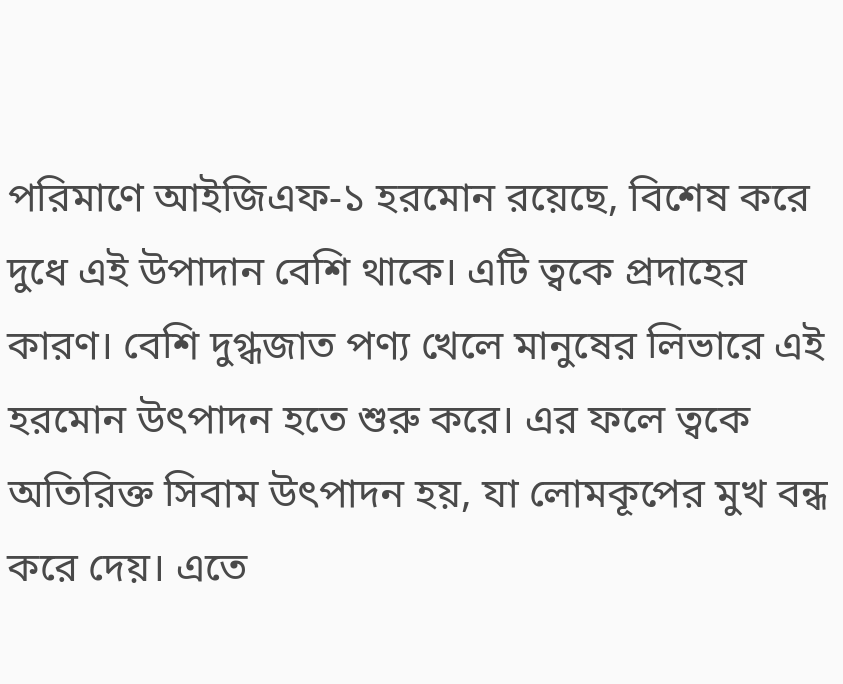পরিমাণে আইজিএফ-১ হরমোন রয়েছে, বিশেষ করে দুধে এই উপাদান বেশি থাকে। এটি ত্বকে প্রদাহের কারণ। বেশি দুগ্ধজাত পণ্য খেলে মানুষের লিভারে এই হরমোন উৎপাদন হতে শুরু করে। এর ফলে ত্বকে অতিরিক্ত সিবাম উৎপাদন হয়, যা লোমকূপের মুখ বন্ধ করে দেয়। এতে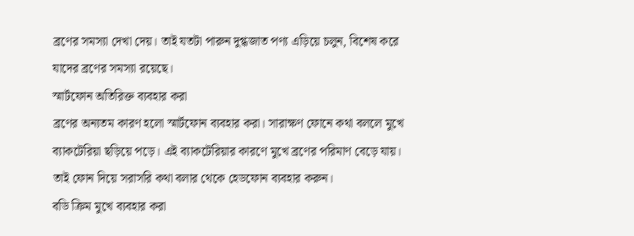ব্রণের সমস্যা দেখা দেয়। তাই যতটা পারুন দুগ্ধজাত পণ্য এড়িয়ে চলুন, বিশেষ করে যাদের ব্রণের সমস্যা রয়েছে।
স্মার্টফোন অতিরিক্ত ব্যবহার করা
ব্রণের অন্যতম কারণ হলো স্মার্টফোন ব্যবহার করা। সারাক্ষণ ফোনে কথা বললে মুখে ব্যাকটেরিয়া ছড়িয়ে পড়ে। এই ব্যাকটেরিয়ার কারণে মুখে ব্রণের পরিমাণ বেড়ে যায়। তাই ফোন দিয়ে সরাসরি কথা বলার থেকে হেডফোন ব্যবহার করুন।
বডি ক্রিম মুখে ব্যবহার করা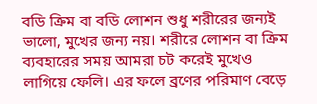বডি ক্রিম বা বডি লোশন শুধু শরীরের জন্যই ভালো, মুখের জন্য নয়। শরীরে লোশন বা ক্রিম ব্যবহারের সময় আমরা চট করেই মুখেও লাগিয়ে ফেলি। এর ফলে ব্রণের পরিমাণ বেড়ে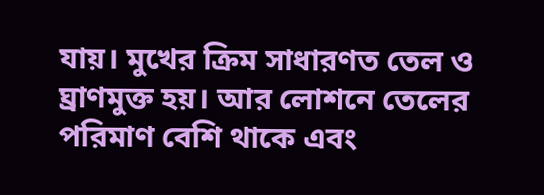যায়। মুখের ক্রিম সাধারণত তেল ও ঘ্রাণমুক্ত হয়। আর লোশনে তেলের পরিমাণ বেশি থাকে এবং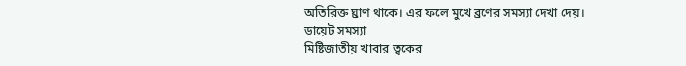অতিরিক্ত ঘ্রাণ থাকে। এর ফলে মুখে ব্রণের সমস্যা দেখা দেয়।
ডায়েট সমস্যা
মিষ্টিজাতীয় খাবার ত্বকের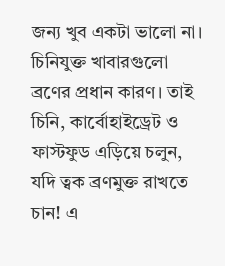জন্য খুব একটা ভালো না। চিনিযুক্ত খাবারগুলো ব্রণের প্রধান কারণ। তাই চিনি, কার্বোহাইড্রেট ও ফাস্টফুড এড়িয়ে চলুন, যদি ত্বক ব্রণমুক্ত রাখতে চান! এ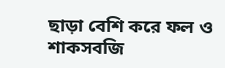ছাড়া বেশি করে ফল ও শাকসবজি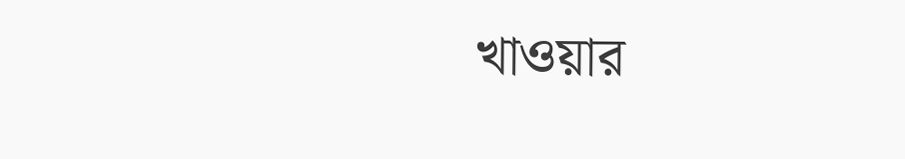খাওয়ার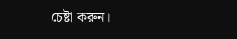চেষ্টা করুন।